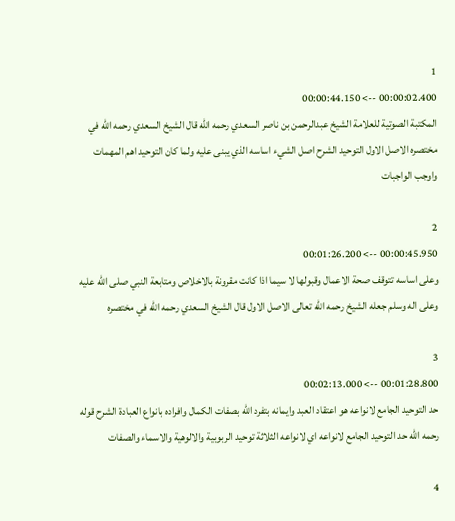1
00:00:02.400 --> 00:00:44.150
المكتبة الصوتية للعلامة الشيخ عبدالرحمن بن ناصر السعدي رحمه الله قال الشيخ السعدي رحمه الله في مختصره الاصل الاول التوحيد الشرح اصل الشيء اساسه الذي يبنى عليه ولما كان التوحيد اهم المهمات واوجب الواجبات

2
00:00:45.950 --> 00:01:26.200
وعلى اساسه تتوقف صحة الاعمال وقبولها لا سيما اذا كانت مقرونة بالاخلاص ومتابعة النبي صلى الله عليه وعلى اله وسلم جعله الشيخ رحمه الله تعالى الاصل الاول قال الشيخ السعدي رحمه الله في مختصره

3
00:01:28.800 --> 00:02:13.000
حد التوحيد الجامع لانواعه هو اعتقاد العبد وايمانه بتفرد الله بصفات الكمال وافراده بانواع العبادة الشرح قوله رحمه الله حد التوحيد الجامع لانواعه اي لانواعه الثلاثة توحيد الربوبية والالوهية والاسماء والصفات

4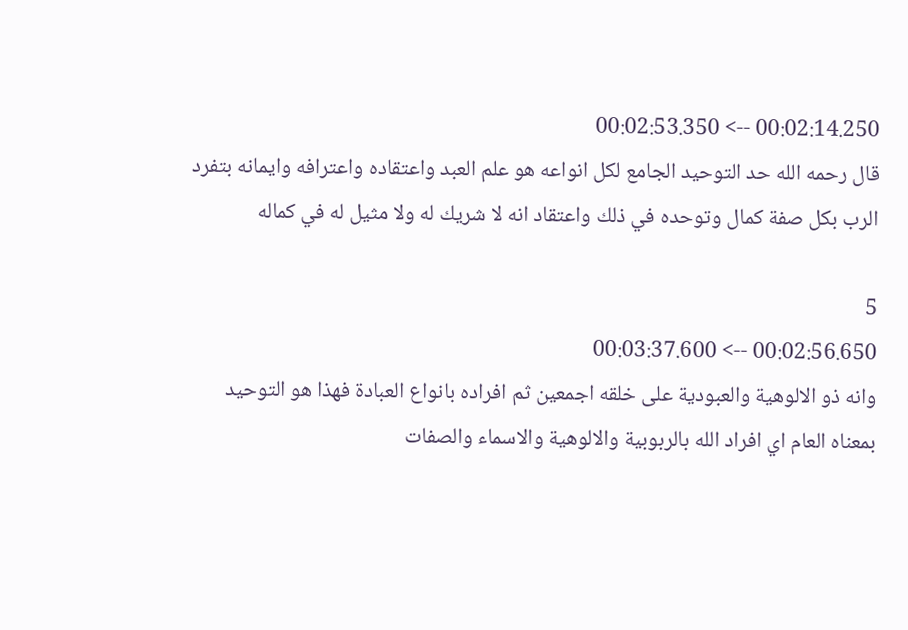00:02:14.250 --> 00:02:53.350
قال رحمه الله حد التوحيد الجامع لكل انواعه هو علم العبد واعتقاده واعترافه وايمانه بتفرد الرب بكل صفة كمال وتوحده في ذلك واعتقاد انه لا شريك له ولا مثيل له في كماله

5
00:02:56.650 --> 00:03:37.600
وانه ذو الالوهية والعبودية على خلقه اجمعين ثم افراده بانواع العبادة فهذا هو التوحيد بمعناه العام اي افراد الله بالربوبية والالوهية والاسماء والصفات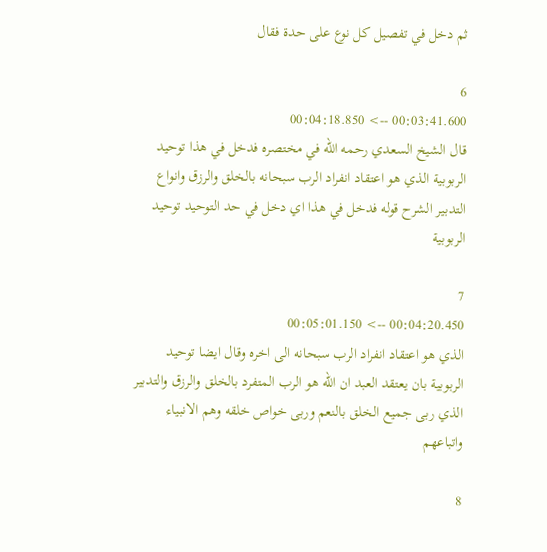ثم دخل في تفصيل كل نوع على حدة فقال

6
00:03:41.600 --> 00:04:18.850
قال الشيخ السعدي رحمه الله في مختصره فدخل في هذا توحيد الربوبية الذي هو اعتقاد انفراد الرب سبحانه بالخلق والرزق وانواع التدبير الشرح قوله فدخل في هذا اي دخل في حد التوحيد توحيد الربوبية

7
00:04:20.450 --> 00:05:01.150
الذي هو اعتقاد انفراد الرب سبحانه الى اخره وقال ايضا توحيد الربوبية بان يعتقد العبد ان الله هو الرب المتفرد بالخلق والرزق والتدبير الذي ربى جميع الخلق بالنعم وربى خواص خلقه وهم الانبياء واتباعهم

8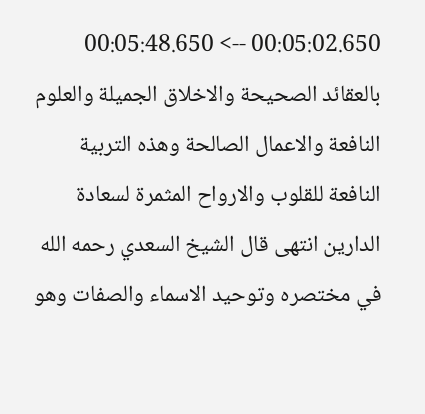00:05:02.650 --> 00:05:48.650
بالعقائد الصحيحة والاخلاق الجميلة والعلوم النافعة والاعمال الصالحة وهذه التربية النافعة للقلوب والارواح المثمرة لسعادة الدارين انتهى قال الشيخ السعدي رحمه الله في مختصره وتوحيد الاسماء والصفات وهو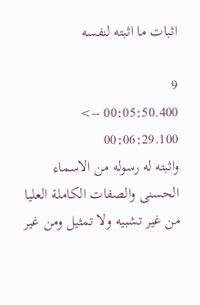اثبات ما اثبته لنفسه

9
00:05:50.400 --> 00:06:29.100
واثبته له رسوله من الاسماء الحسنى والصفات الكاملة العليا من غير تشبيه ولا تمثيل ومن غير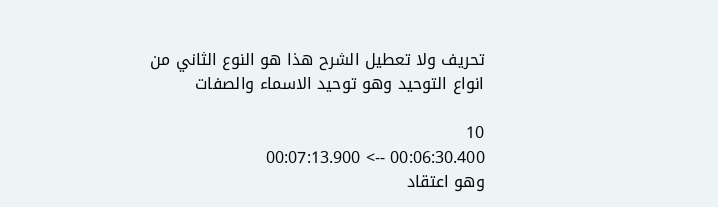تحريف ولا تعطيل الشرح هذا هو النوع الثاني من انواع التوحيد وهو توحيد الاسماء والصفات

10
00:06:30.400 --> 00:07:13.900
وهو اعتقاد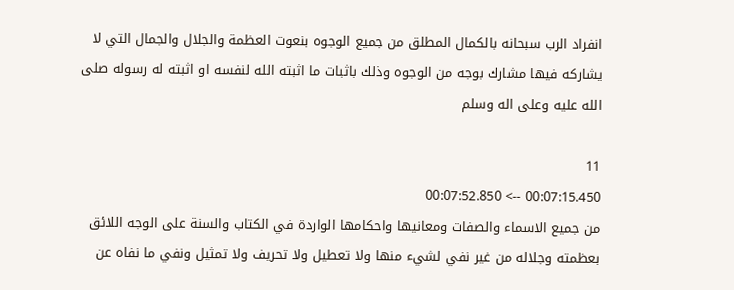انفراد الرب سبحانه بالكمال المطلق من جميع الوجوه بنعوت العظمة والجلال والجمال التي لا يشاركه فيها مشارك بوجه من الوجوه وذلك باثبات ما اثبته الله لنفسه او اثبته له رسوله صلى الله عليه وعلى اله وسلم

11
00:07:15.450 --> 00:07:52.850
من جميع الاسماء والصفات ومعانيها واحكامها الواردة في الكتاب والسنة على الوجه اللائق بعظمته وجلاله من غير نفي لشيء منها ولا تعطيل ولا تحريف ولا تمثيل ونفي ما نفاه عن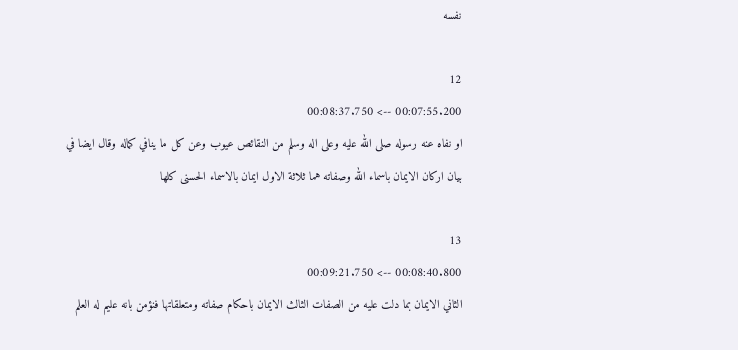نفسه

12
00:07:55.200 --> 00:08:37.750
او نفاه عنه رسوله صلى الله عليه وعلى اله وسلم من النقائص عيوب وعن كل ما ينافي كماله وقال ايضا في بيان اركان الايمان باسماء الله وصفاته هما ثلاثة الاول ايمان بالاسماء الحسنى كلها

13
00:08:40.800 --> 00:09:21.750
الثاني الايمان بما دلت عليه من الصفات الثالث الايمان باحكام صفاته ومتعلقاتها فنؤمن بانه عليم له العلم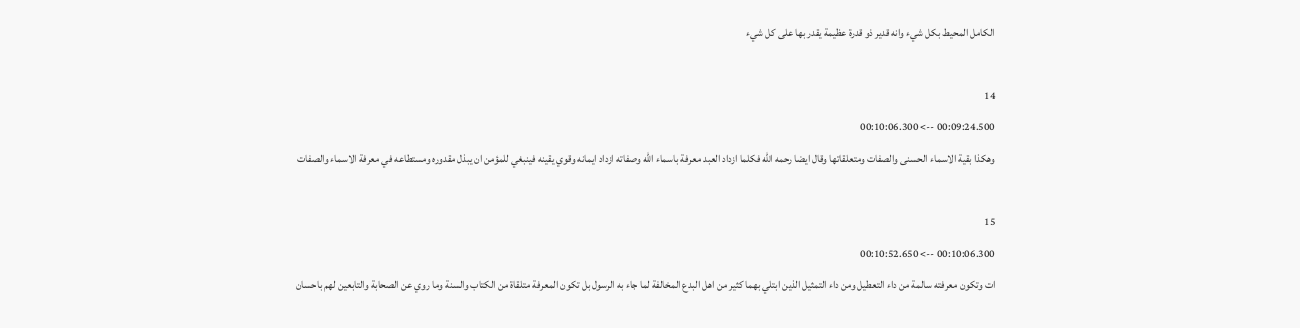الكامل المحيط بكل شيء وانه قدير ذو قدرة عظيمة يقدر بها على كل شيء

14
00:09:24.500 --> 00:10:06.300
وهكذا بقية الاسماء الحسنى والصفات ومتعلقاتها وقال ايضا رحمه الله فكلما ازداد العبد معرفة باسماء الله وصفاته ازداد ايمانه وقوي يقينه فينبغي للمؤمن ان يبذل مقدوره ومستطاعه في معرفة الاسماء والصفات

15
00:10:06.300 --> 00:10:52.650
ات وتكون معرفته سالمة من داء التعطيل ومن داء التمثيل الذين ابتلي بهما كثير من اهل البدع المخالفة لما جاء به الرسول بل تكون المعرفة متلقاة من الكتاب والسنة وما روي عن الصحابة والتابعين لهم باحسان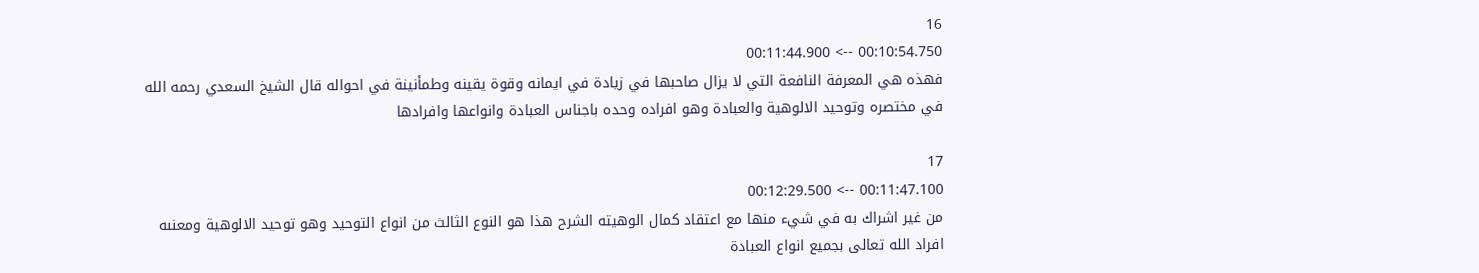16
00:10:54.750 --> 00:11:44.900
فهذه هي المعرفة النافعة التي لا يزال صاحبها في زيادة في ايمانه وقوة يقينه وطمأنينة في احواله قال الشيخ السعدي رحمه الله في مختصره وتوحيد الالوهية والعبادة وهو افراده وحده باجناس العبادة وانواعها وافرادها

17
00:11:47.100 --> 00:12:29.500
من غير اشراك به في شيء منها مع اعتقاد كمال الوهيته الشرح هذا هو النوع الثالث من انواع التوحيد وهو توحيد الالوهية ومعنىه افراد الله تعالى بجميع انواع العبادة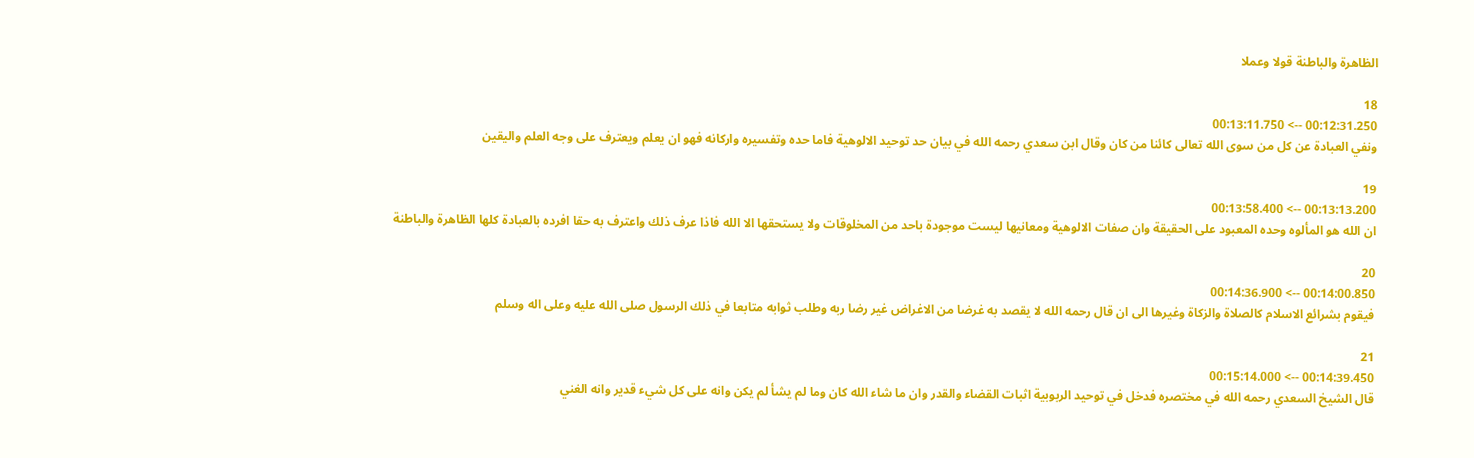الظاهرة والباطنة قولا وعملا

18
00:12:31.250 --> 00:13:11.750
ونفي العبادة عن كل من سوى الله تعالى كائنا من كان وقال ابن سعدي رحمه الله في بيان حد توحيد الالوهية فاما حده وتفسيره واركانه فهو ان يعلم ويعترف على وجه العلم واليقين

19
00:13:13.200 --> 00:13:58.400
ان الله هو المألوه وحده المعبود على الحقيقة وان صفات الالوهية ومعانيها ليست موجودة باحد من المخلوقات ولا يستحقها الا الله فاذا عرف ذلك واعترف به حقا افرده بالعبادة كلها الظاهرة والباطنة

20
00:14:00.850 --> 00:14:36.900
فيقوم بشرائع الاسلام كالصلاة والزكاة وغيرها الى ان قال رحمه الله لا يقصد به غرضا من الاغراض غير رضا ربه وطلب ثوابه متابعا في ذلك الرسول صلى الله عليه وعلى اله وسلم

21
00:14:39.450 --> 00:15:14.000
قال الشيخ السعدي رحمه الله في مختصره فدخل في توحيد الربوبية اثبات القضاء والقدر وان ما شاء الله كان وما لم يشأ لم يكن وانه على كل شيء قدير وانه الغني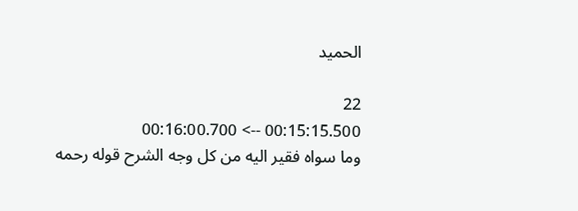الحميد

22
00:15:15.500 --> 00:16:00.700
وما سواه فقير اليه من كل وجه الشرح قوله رحمه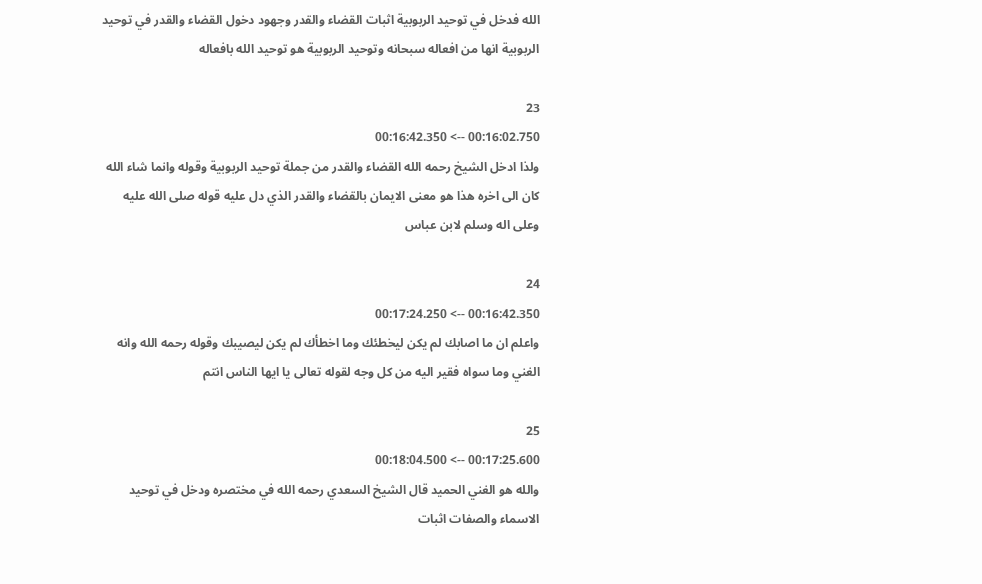الله فدخل في توحيد الربوبية اثبات القضاء والقدر وجهود دخول القضاء والقدر في توحيد الربوبية انها من افعاله سبحانه وتوحيد الربوبية هو توحيد الله بافعاله

23
00:16:02.750 --> 00:16:42.350
ولذا ادخل الشيخ رحمه الله القضاء والقدر من جملة توحيد الربوبية وقوله وانما شاء الله كان الى اخره هذا هو معنى الايمان بالقضاء والقدر الذي دل عليه قوله صلى الله عليه وعلى اله وسلم لابن عباس

24
00:16:42.350 --> 00:17:24.250
واعلم ان ما اصابك لم يكن ليخطئك وما اخطأك لم يكن ليصيبك وقوله رحمه الله وانه الغني وما سواه فقير اليه من كل وجه لقوله تعالى يا ايها الناس انتم

25
00:17:25.600 --> 00:18:04.500
والله هو الغني الحميد قال الشيخ السعدي رحمه الله في مختصره ودخل في توحيد الاسماء والصفات اثبات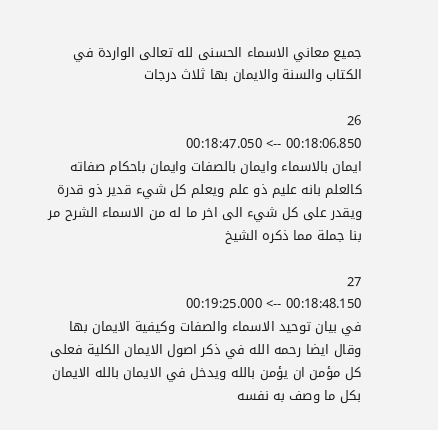جميع معاني الاسماء الحسنى لله تعالى الواردة في الكتاب والسنة والايمان بها ثلاث درجات

26
00:18:06.850 --> 00:18:47.050
ايمان بالاسماء وايمان بالصفات وايمان باحكام صفاته كالعلم بانه عليم ذو علم ويعلم كل شيء قدير ذو قدرة ويقدر على كل شيء الى اخر ما له من الاسماء الشرح مر بنا جملة مما ذكره الشيخ

27
00:18:48.150 --> 00:19:25.000
في بيان توحيد الاسماء والصفات وكيفية الايمان بها وقال ايضا رحمه الله في ذكر اصول الايمان الكلية فعلى كل مؤمن ان يؤمن بالله ويدخل في الايمان بالله الايمان بكل ما وصف به نفسه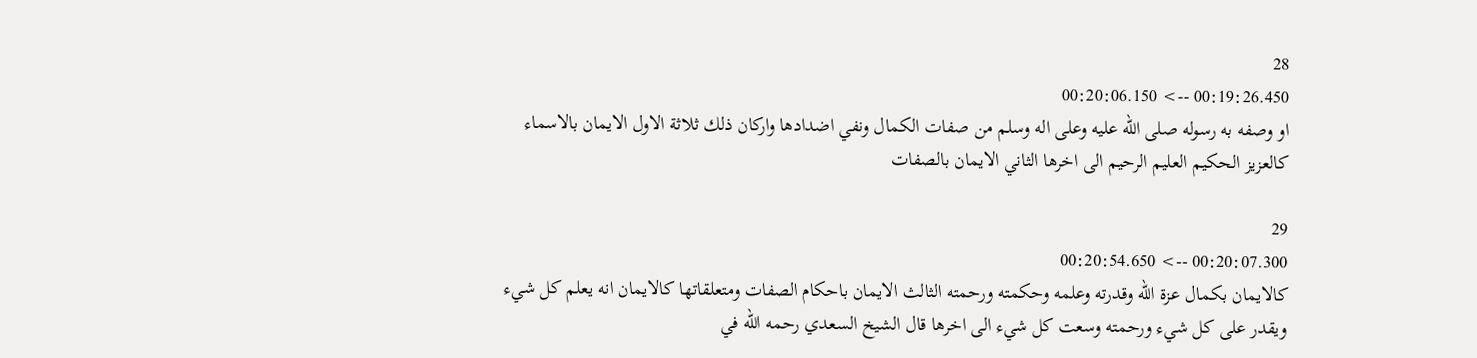28
00:19:26.450 --> 00:20:06.150
او وصفه به رسوله صلى الله عليه وعلى اله وسلم من صفات الكمال ونفي اضدادها واركان ذلك ثلاثة الاول الايمان بالاسماء كالعزيز الحكيم العليم الرحيم الى اخرها الثاني الايمان بالصفات

29
00:20:07.300 --> 00:20:54.650
كالايمان بكمال عزة الله وقدرته وعلمه وحكمته ورحمته الثالث الايمان باحكام الصفات ومتعلقاتها كالايمان انه يعلم كل شيء ويقدر على كل شيء ورحمته وسعت كل شيء الى اخرها قال الشيخ السعدي رحمه الله في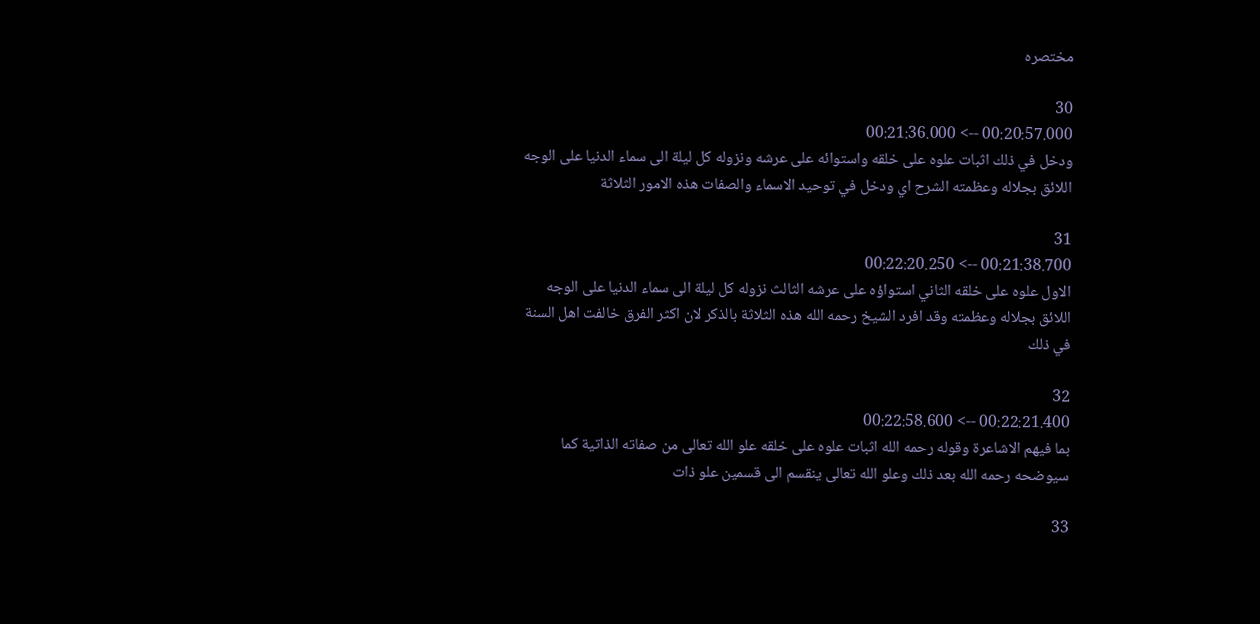مختصره

30
00:20:57.000 --> 00:21:36.000
ودخل في ذلك اثبات علوه على خلقه واستوائه على عرشه ونزوله كل ليلة الى سماء الدنيا على الوجه اللائق بجلاله وعظمته الشرح اي ودخل في توحيد الاسماء والصفات هذه الامور الثلاثة

31
00:21:38.700 --> 00:22:20.250
الاول علوه على خلقه الثاني استواؤه على عرشه الثالث نزوله كل ليلة الى سماء الدنيا على الوجه اللائق بجلاله وعظمته وقد افرد الشيخ رحمه الله هذه الثلاثة بالذكر لان اكثر الفرق خالفت اهل السنة في ذلك

32
00:22:21.400 --> 00:22:58.600
بما فيهم الاشاعرة وقوله رحمه الله اثبات علوه على خلقه علو الله تعالى من صفاته الذاتية كما سيوضحه رحمه الله بعد ذلك وعلو الله تعالى ينقسم الى قسمين علو ذات

33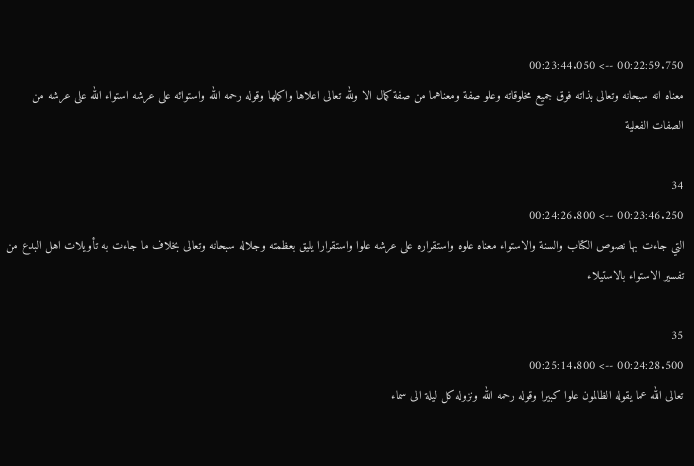00:22:59.750 --> 00:23:44.050
معناه انه سبحانه وتعالى بذاته فوق جميع مخلوقاته وعلو صفة ومعناهما من صفة كمال الا ولله تعالى اعلاها واكملها وقوله رحمه الله واستوائه على عرشه استواء الله على عرشه من الصفات الفعلية

34
00:23:46.250 --> 00:24:26.800
التي جاءت بها نصوص الكتاب والسنة والاستواء معناه علوه واستقراره على عرشه علوا واستقرارا يليق بعظمته وجلاله سبحانه وتعالى بخلاف ما جاءت به تأويلات اهل البدع من تفسير الاستواء بالاستيلاء

35
00:24:28.500 --> 00:25:14.800
تعالى الله عما يقوله الظالمون علوا كبيرا وقوله رحمه الله ونزوله كل ليلة الى سماء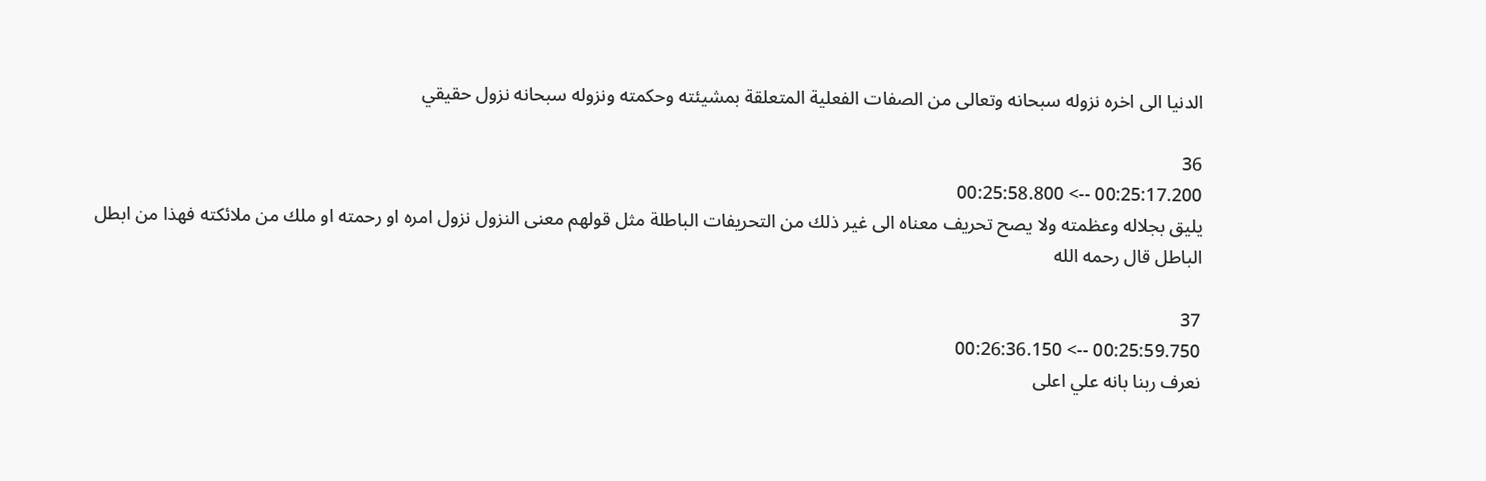الدنيا الى اخره نزوله سبحانه وتعالى من الصفات الفعلية المتعلقة بمشيئته وحكمته ونزوله سبحانه نزول حقيقي

36
00:25:17.200 --> 00:25:58.800
يليق بجلاله وعظمته ولا يصح تحريف معناه الى غير ذلك من التحريفات الباطلة مثل قولهم معنى النزول نزول امره او رحمته او ملك من ملائكته فهذا من ابطل الباطل قال رحمه الله

37
00:25:59.750 --> 00:26:36.150
نعرف ربنا بانه علي اعلى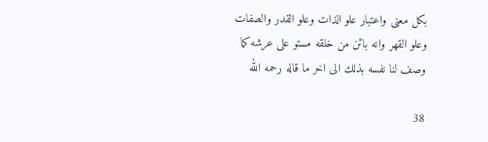بكل معنى واعتبار علو الذات وعلو القدر والصفات وعلو القهر وانه بائن من خلقه مستو على عرشه كما وصف لنا نفسه بذلك الى اخر ما قاله رحمه الله

38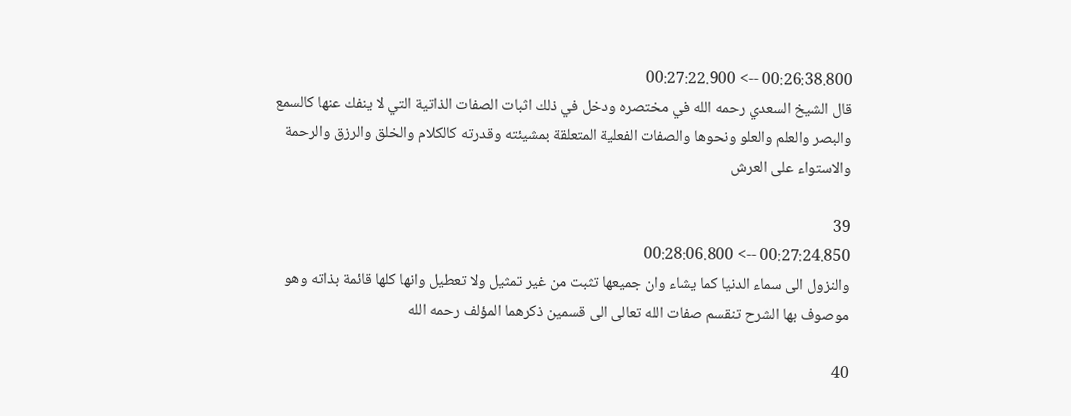00:26:38.800 --> 00:27:22.900
قال الشيخ السعدي رحمه الله في مختصره ودخل في ذلك اثبات الصفات الذاتية التي لا ينفك عنها كالسمع والبصر والعلم والعلو ونحوها والصفات الفعلية المتعلقة بمشيئته وقدرته كالكلام والخلق والرزق والرحمة والاستواء على العرش

39
00:27:24.850 --> 00:28:06.800
والنزول الى سماء الدنيا كما يشاء وان جميعها تثبت من غير تمثيل ولا تعطيل وانها كلها قائمة بذاته وهو موصوف بها الشرح تنقسم صفات الله تعالى الى قسمين ذكرهما المؤلف رحمه الله

40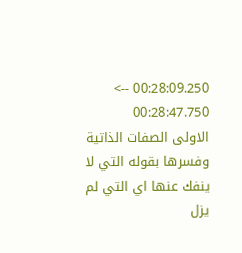00:28:09.250 --> 00:28:47.750
الاولى الصفات الذاتية وفسرها بقوله التي لا ينفك عنها اي التي لم يزل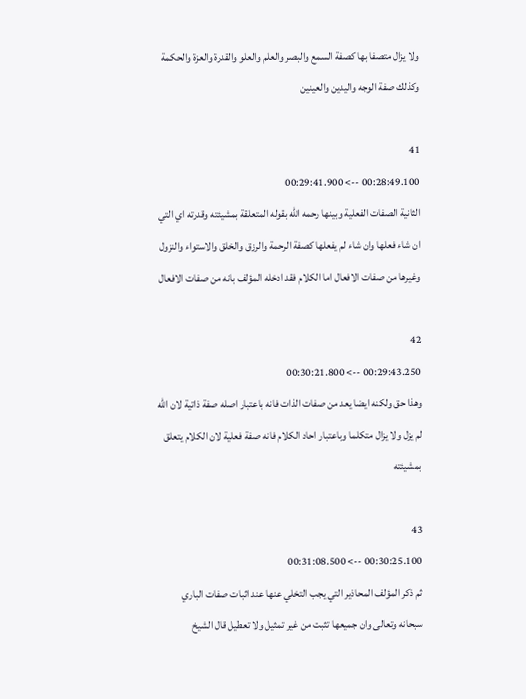ولا يزال متصفا بها كصفة السمع والبصر والعلم والعلو والقدرة والعزة والحكمة وكذلك صفة الوجه واليدين والعينين

41
00:28:49.100 --> 00:29:41.900
الثانية الصفات الفعلية وبينها رحمه الله بقوله المتعلقة بمشيئته وقدرته اي التي ان شاء فعلها وان شاء لم يفعلها كصفة الرحمة والرزق والخلق والاستواء والنزول وغيرها من صفات الافعال اما الكلام فقد ادخله المؤلف بانه من صفات الافعال

42
00:29:43.250 --> 00:30:21.800
وهذا حق ولكنه ايضا يعد من صفات الذات فانه باعتبار اصله صفة ذاتية لان الله لم يزل ولا يزال متكلما وباعتبار احاد الكلام فانه صفة فعلية لان الكلام يتعلق بمشيئته

43
00:30:25.100 --> 00:31:08.500
ثم ذكر المؤلف المحاذير التي يجب التخلي عنها عند اثبات صفات الباري سبحانه وتعالى وان جميعها تثبت من غير تمثيل ولا تعطيل قال الشيخ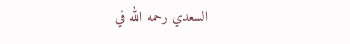السعدي رحمه الله في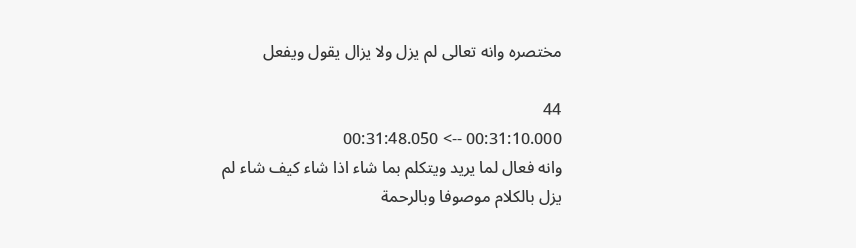مختصره وانه تعالى لم يزل ولا يزال يقول ويفعل

44
00:31:10.000 --> 00:31:48.050
وانه فعال لما يريد ويتكلم بما شاء اذا شاء كيف شاء لم يزل بالكلام موصوفا وبالرحمة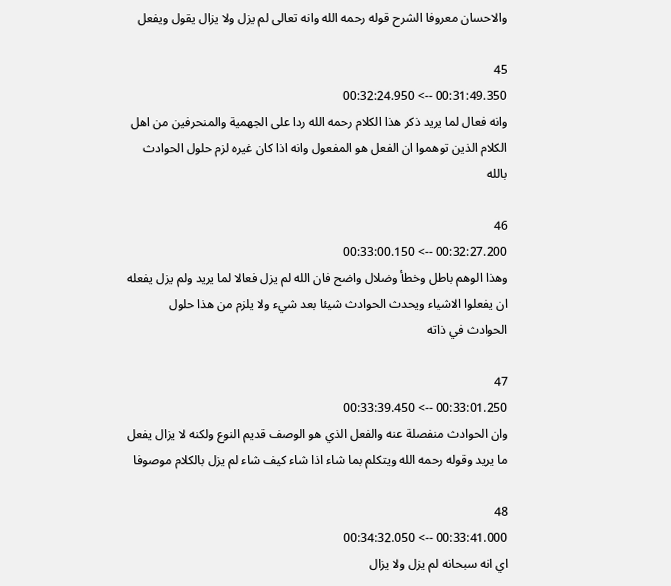والاحسان معروفا الشرح قوله رحمه الله وانه تعالى لم يزل ولا يزال يقول ويفعل

45
00:31:49.350 --> 00:32:24.950
وانه فعال لما يريد ذكر هذا الكلام رحمه الله ردا على الجهمية والمنحرفين من اهل الكلام الذين توهموا ان الفعل هو المفعول وانه اذا كان غيره لزم حلول الحوادث بالله

46
00:32:27.200 --> 00:33:00.150
وهذا الوهم باطل وخطأ وضلال واضح فان الله لم يزل فعالا لما يريد ولم يزل يفعله ان يفعلوا الاشياء ويحدث الحوادث شيئا بعد شيء ولا يلزم من هذا حلول الحوادث في ذاته

47
00:33:01.250 --> 00:33:39.450
وان الحوادث منفصلة عنه والفعل الذي هو الوصف قديم النوع ولكنه لا يزال يفعل ما يريد وقوله رحمه الله ويتكلم بما شاء اذا شاء كيف شاء لم يزل بالكلام موصوفا

48
00:33:41.000 --> 00:34:32.050
اي انه سبحانه لم يزل ولا يزال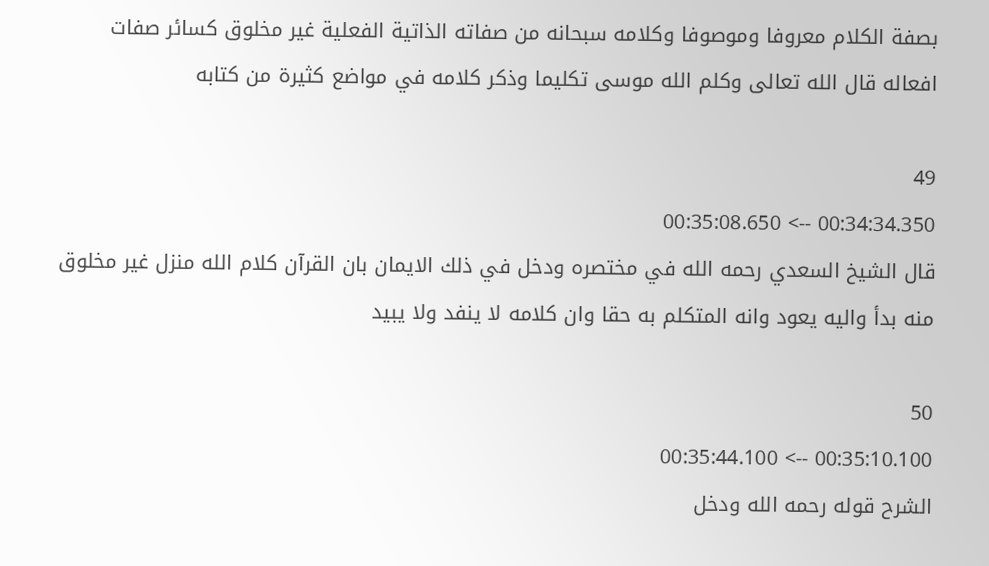بصفة الكلام معروفا وموصوفا وكلامه سبحانه من صفاته الذاتية الفعلية غير مخلوق كسائر صفات افعاله قال الله تعالى وكلم الله موسى تكليما وذكر كلامه في مواضع كثيرة من كتابه

49
00:34:34.350 --> 00:35:08.650
قال الشيخ السعدي رحمه الله في مختصره ودخل في ذلك الايمان بان القرآن كلام الله منزل غير مخلوق منه بدأ واليه يعود وانه المتكلم به حقا وان كلامه لا ينفد ولا يبيد

50
00:35:10.100 --> 00:35:44.100
الشرح قوله رحمه الله ودخل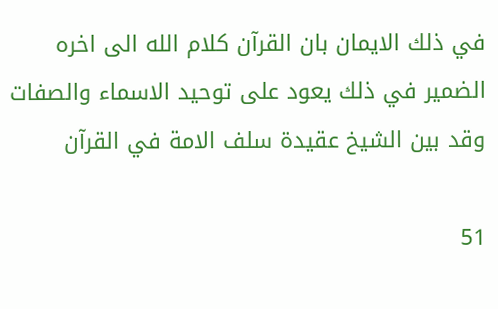في ذلك الايمان بان القرآن كلام الله الى اخره الضمير في ذلك يعود على توحيد الاسماء والصفات وقد بين الشيخ عقيدة سلف الامة في القرآن

51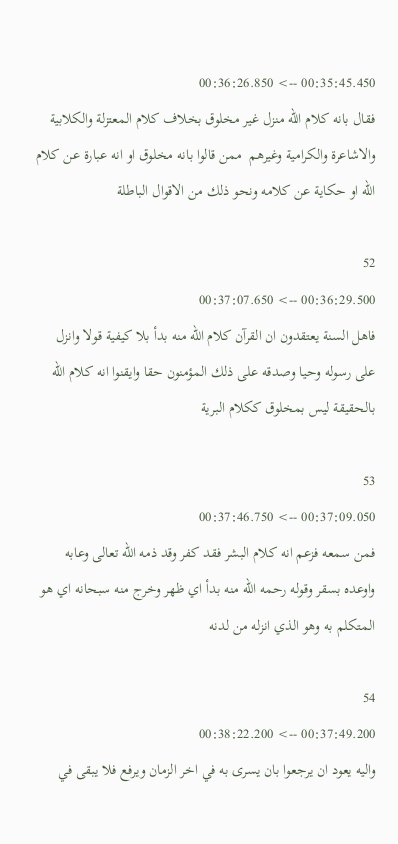00:35:45.450 --> 00:36:26.850
فقال بانه كلام الله منزل غير مخلوق بخلاف كلام المعتزلة والكلابية والاشاعرة والكرامية وغيرهم  ممن قالوا بانه مخلوق او انه عبارة عن كلام الله او حكاية عن كلامه ونحو ذلك من الاقوال الباطلة

52
00:36:29.500 --> 00:37:07.650
فاهل السنة يعتقدون ان القرآن كلام الله منه بدأ بلا كيفية قولا وانزل على رسوله وحيا وصدقه على ذلك المؤمنون حقا وايقنوا انه كلام الله بالحقيقة ليس بمخلوق ككلام البرية

53
00:37:09.050 --> 00:37:46.750
فمن سمعه فزعم انه كلام البشر فقد كفر وقد ذمه الله تعالى وعابه واوعده بسقر وقوله رحمه الله منه بدأ اي ظهر وخرج منه سبحانه اي هو المتكلم به وهو الذي انزله من لدنه

54
00:37:49.200 --> 00:38:22.200
واليه يعود ان يرجعوا بان يسرى به في اخر الزمان ويرفع فلا يبقى في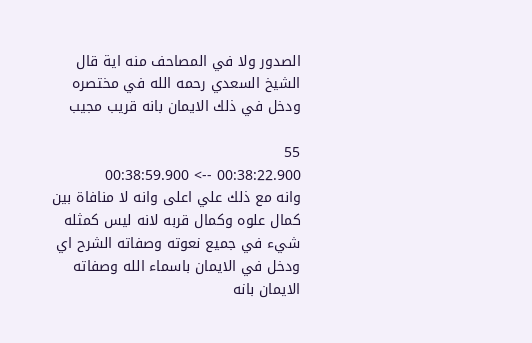الصدور ولا في المصاحف منه اية قال الشيخ السعدي رحمه الله في مختصره ودخل في ذلك الايمان بانه قريب مجيب

55
00:38:22.900 --> 00:38:59.900
وانه مع ذلك علي اعلى وانه لا منافاة بين كمال علوه وكمال قربه لانه ليس كمثله شيء في جميع نعوته وصفاته الشرح اي ودخل في الايمان باسماء الله وصفاته الايمان بانه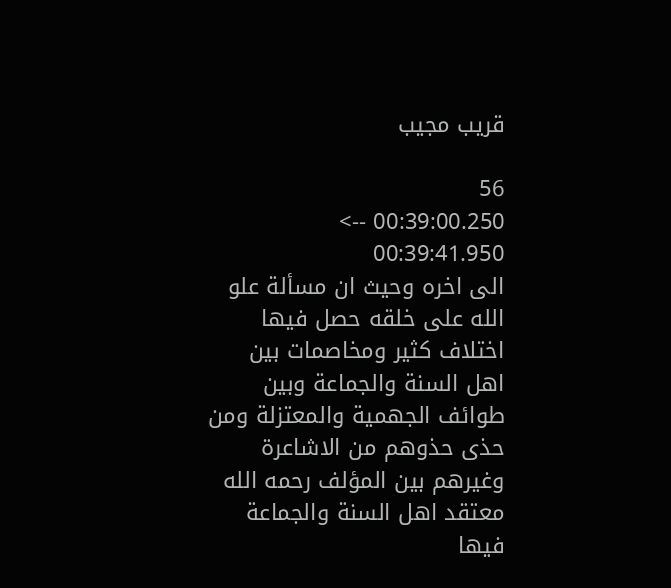قريب مجيب

56
00:39:00.250 --> 00:39:41.950
الى اخره وحيث ان مسألة علو الله على خلقه حصل فيها اختلاف كثير ومخاصمات بين اهل السنة والجماعة وبين طوائف الجهمية والمعتزلة ومن حذى حذوهم من الاشاعرة وغيرهم بين المؤلف رحمه الله معتقد اهل السنة والجماعة فيها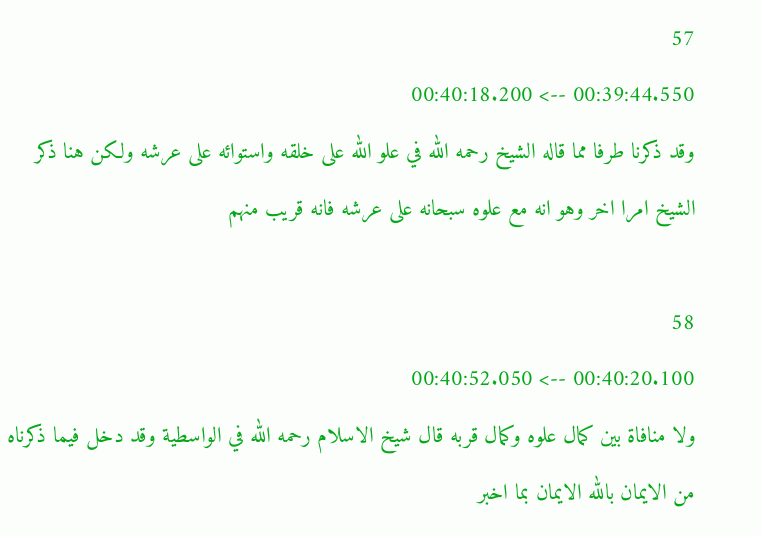57
00:39:44.550 --> 00:40:18.200
وقد ذكرنا طرفا مما قاله الشيخ رحمه الله في علو الله على خلقه واستوائه على عرشه ولكن هنا ذكر الشيخ امرا اخر وهو انه مع علوه سبحانه على عرشه فانه قريب منهم

58
00:40:20.100 --> 00:40:52.050
ولا منافاة بين كمال علوه وكمال قربه قال شيخ الاسلام رحمه الله في الواسطية وقد دخل فيما ذكرناه من الايمان بالله الايمان بما اخبر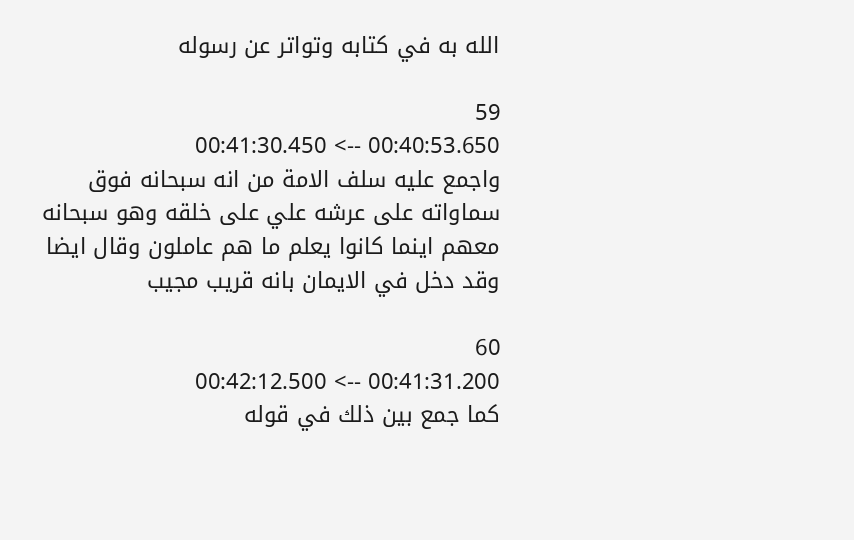الله به في كتابه وتواتر عن رسوله

59
00:40:53.650 --> 00:41:30.450
واجمع عليه سلف الامة من انه سبحانه فوق سماواته على عرشه علي على خلقه وهو سبحانه معهم اينما كانوا يعلم ما هم عاملون وقال ايضا وقد دخل في الايمان بانه قريب مجيب

60
00:41:31.200 --> 00:42:12.500
كما جمع بين ذلك في قوله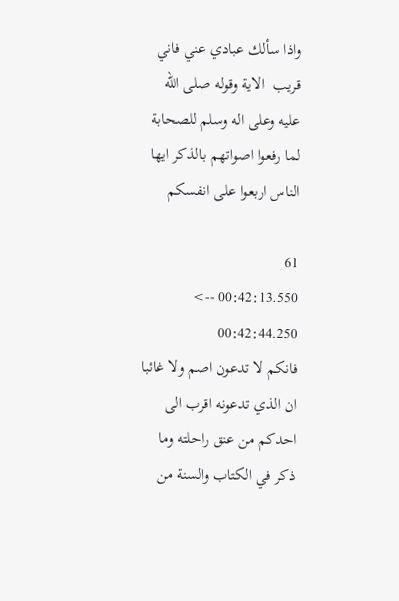واذا سألك عبادي عني فاني قريب  الاية وقوله صلى الله عليه وعلى اله وسلم للصحابة لما رفعوا اصواتهم بالذكر ايها الناس اربعوا على انفسكم

61
00:42:13.550 --> 00:42:44.250
فانكم لا تدعون اصم ولا غائبا ان الذي تدعونه اقرب الى احدكم من عنق راحلته وما ذكر في الكتاب والسنة من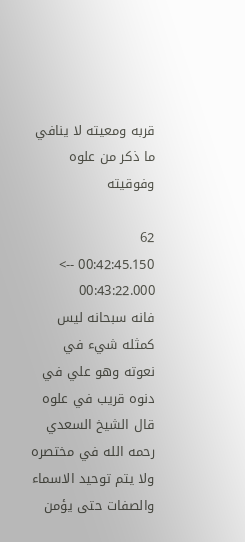قربه ومعيته لا ينافي ما ذكر من علوه وفوقيته

62
00:42:45.150 --> 00:43:22.000
فانه سبحانه ليس كمثله شيء في نعوته وهو علي في دنوه قريب في علوه قال الشيخ السعدي رحمه الله في مختصره ولا يتم توحيد الاسماء والصفات حتى يؤمن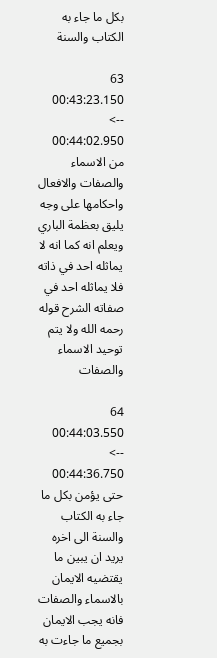بكل ما جاء به الكتاب والسنة

63
00:43:23.150 --> 00:44:02.950
من الاسماء والصفات والافعال واحكامها على وجه يليق بعظمة الباري ويعلم انه كما انه لا يماثله احد في ذاته فلا يماثله احد في صفاته الشرح قوله رحمه الله ولا يتم توحيد الاسماء والصفات

64
00:44:03.550 --> 00:44:36.750
حتى يؤمن بكل ما جاء به الكتاب والسنة الى اخره يريد ان يبين ما يقتضيه الايمان بالاسماء والصفات فانه يجب الايمان بجميع ما جاءت به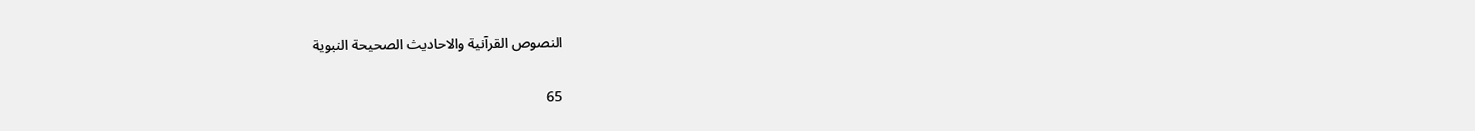النصوص القرآنية والاحاديث الصحيحة النبوية

65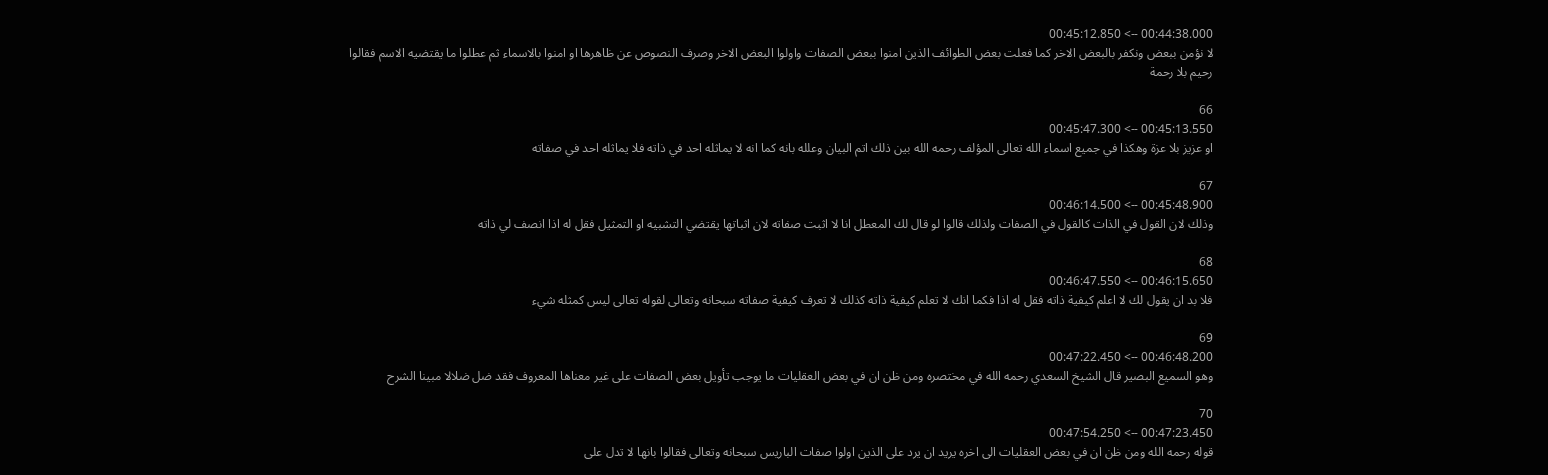00:44:38.000 --> 00:45:12.850
لا نؤمن ببعض ونكفر بالبعض الاخر كما فعلت بعض الطوائف الذين امنوا ببعض الصفات واولوا البعض الاخر وصرف النصوص عن ظاهرها او امنوا بالاسماء ثم عطلوا ما يقتضيه الاسم فقالوا رحيم بلا رحمة

66
00:45:13.550 --> 00:45:47.300
او عزيز بلا عزة وهكذا في جميع اسماء الله تعالى المؤلف رحمه الله بين ذلك اتم البيان وعلله بانه كما انه لا يماثله احد في ذاته فلا يماثله احد في صفاته

67
00:45:48.900 --> 00:46:14.500
وذلك لان القول في الذات كالقول في الصفات ولذلك قالوا لو قال لك المعطل انا لا اثبت صفاته لان اثباتها يقتضي التشبيه او التمثيل فقل له اذا انصف لي ذاته

68
00:46:15.650 --> 00:46:47.550
فلا بد ان يقول لك لا اعلم كيفية ذاته فقل له اذا فكما انك لا تعلم كيفية ذاته كذلك لا تعرف كيفية صفاته سبحانه وتعالى لقوله تعالى ليس كمثله شيء

69
00:46:48.200 --> 00:47:22.450
وهو السميع البصير قال الشيخ السعدي رحمه الله في مختصره ومن ظن ان في بعض العقليات ما يوجب تأويل بعض الصفات على غير معناها المعروف فقد ضل ضلالا مبينا الشرح

70
00:47:23.450 --> 00:47:54.250
قوله رحمه الله ومن ظن ان في بعض العقليات الى اخره يريد ان يرد على الذين اولوا صفات الباريس سبحانه وتعالى فقالوا بانها لا تدل على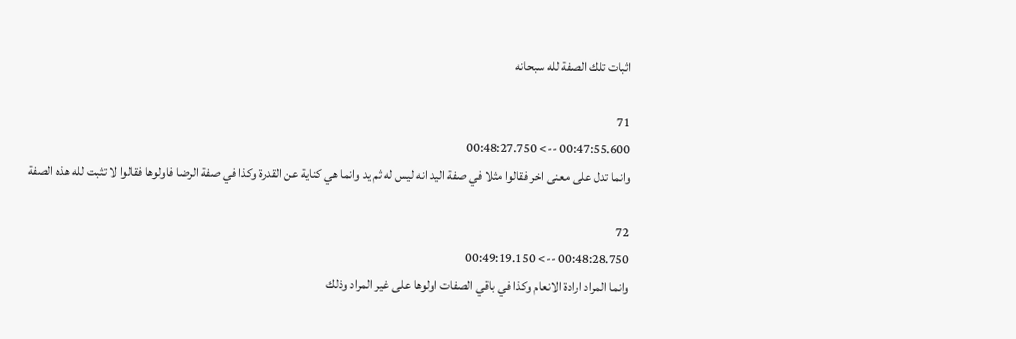اثبات تلك الصفة لله سبحانه

71
00:47:55.600 --> 00:48:27.750
وانما تدل على معنى اخر فقالوا مثلا في صفة اليد انه ليس له ثم يد وانما هي كناية عن القدرة وكذا في صفة الرضا فاولوها فقالوا لا تثبت لله هذه الصفة

72
00:48:28.750 --> 00:49:19.150
وانما المراد ارادة الانعام وكذا في باقي الصفات اولوها على غير المراد وذلك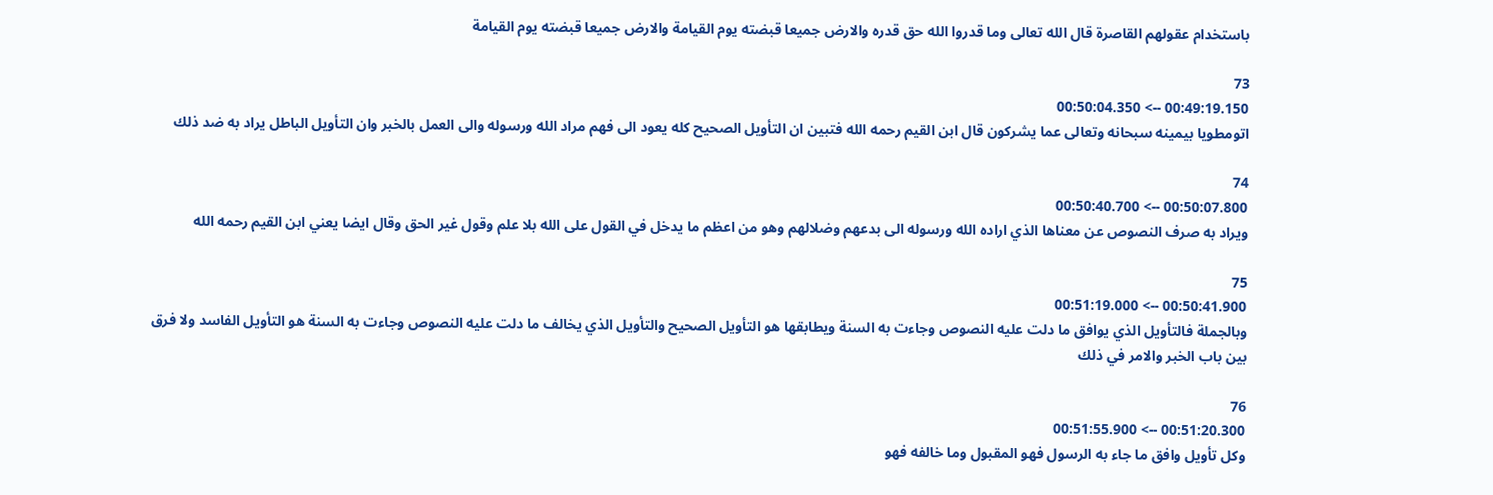باستخدام عقولهم القاصرة قال الله تعالى وما قدروا الله حق قدره والارض جميعا قبضته يوم القيامة والارض جميعا قبضته يوم القيامة

73
00:49:19.150 --> 00:50:04.350
اتومطويا بيمينه سبحانه وتعالى عما يشركون قال ابن القيم رحمه الله فتبين ان التأويل الصحيح كله يعود الى فهم مراد الله ورسوله والى العمل بالخبر وان التأويل الباطل يراد به ضد ذلك

74
00:50:07.800 --> 00:50:40.700
ويراد به صرف النصوص عن معناها الذي اراده الله ورسوله الى بدعهم وضلالهم وهو من اعظم ما يدخل في القول على الله بلا علم وقول غير الحق وقال ايضا يعني ابن القيم رحمه الله

75
00:50:41.900 --> 00:51:19.000
وبالجملة فالتأويل الذي يوافق ما دلت عليه النصوص وجاءت به السنة ويطابقها هو التأويل الصحيح والتأويل الذي يخالف ما دلت عليه النصوص وجاءت به السنة هو التأويل الفاسد ولا فرق بين باب الخبر والامر في ذلك

76
00:51:20.300 --> 00:51:55.900
وكل تأويل وافق ما جاء به الرسول فهو المقبول وما خالفه فهو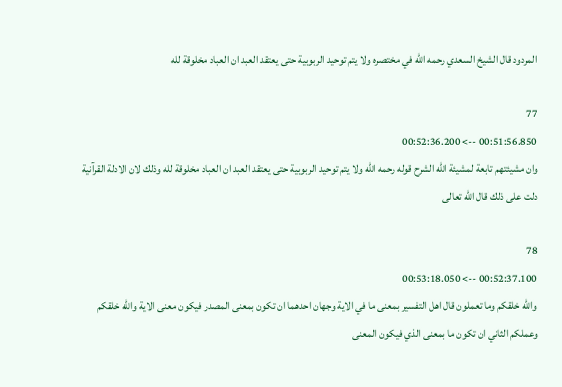المردود قال الشيخ السعدي رحمه الله في مختصره ولا يتم توحيد الربوبية حتى يعتقد العبد ان العباد مخلوقة لله

77
00:51:56.850 --> 00:52:36.200
وان مشيئتهم تابعة لمشيئة الله الشرح قوله رحمه الله ولا يتم توحيد الربوبية حتى يعتقد العبد ان العباد مخلوقة لله وذلك لان الادلة القرآنية دلت على ذلك قال الله تعالى

78
00:52:37.100 --> 00:53:18.050
والله خلقكم وما تعملون قال اهل التفسير بمعنى ما في الاية وجهان احدهما ان تكون بمعنى المصدر فيكون معنى الاية والله خلقكم وعملكم الثاني ان تكون ما بمعنى الذي فيكون المعنى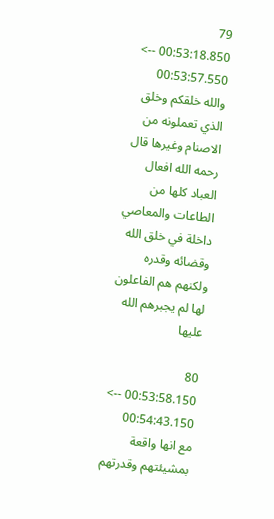79
00:53:18.850 --> 00:53:57.550
والله خلقكم وخلق الذي تعملونه من الاصنام وغيرها قال رحمه الله افعال العباد كلها من الطاعات والمعاصي داخلة في خلق الله وقضائه وقدره ولكنهم هم الفاعلون لها لم يجبرهم الله عليها

80
00:53:58.150 --> 00:54:43.150
مع انها واقعة بمشيئتهم وقدرتهم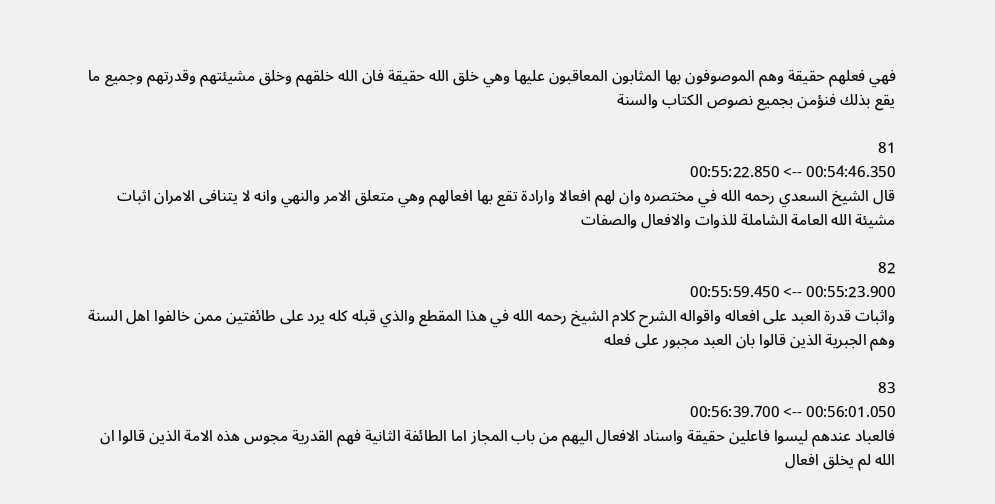فهي فعلهم حقيقة وهم الموصوفون بها المثابون المعاقبون عليها وهي خلق الله حقيقة فان الله خلقهم وخلق مشيئتهم وقدرتهم وجميع ما يقع بذلك فنؤمن بجميع نصوص الكتاب والسنة

81
00:54:46.350 --> 00:55:22.850
قال الشيخ السعدي رحمه الله في مختصره وان لهم افعالا وارادة تقع بها افعالهم وهي متعلق الامر والنهي وانه لا يتنافى الامران اثبات مشيئة الله العامة الشاملة للذوات والافعال والصفات

82
00:55:23.900 --> 00:55:59.450
واثبات قدرة العبد على افعاله واقواله الشرح كلام الشيخ رحمه الله في هذا المقطع والذي قبله كله يرد على طائفتين ممن خالفوا اهل السنة وهم الجبرية الذين قالوا بان العبد مجبور على فعله

83
00:56:01.050 --> 00:56:39.700
فالعباد عندهم ليسوا فاعلين حقيقة واسناد الافعال اليهم من باب المجاز اما الطائفة الثانية فهم القدرية مجوس هذه الامة الذين قالوا ان الله لم يخلق افعال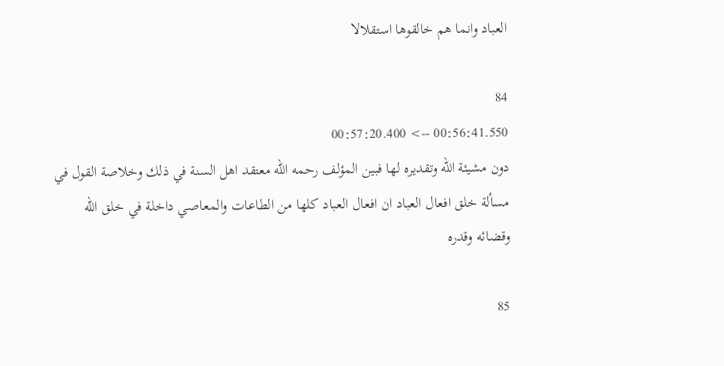العباد وانما هم خالقوها استقلالا

84
00:56:41.550 --> 00:57:20.400
دون مشيئة الله وتقديره لها فبين المؤلف رحمه الله معتقد اهل السنة في ذلك وخلاصة القول في مسألة خلق افعال العباد ان افعال العباد كلها من الطاعات والمعاصي داخلة في خلق الله وقضائه وقدره

85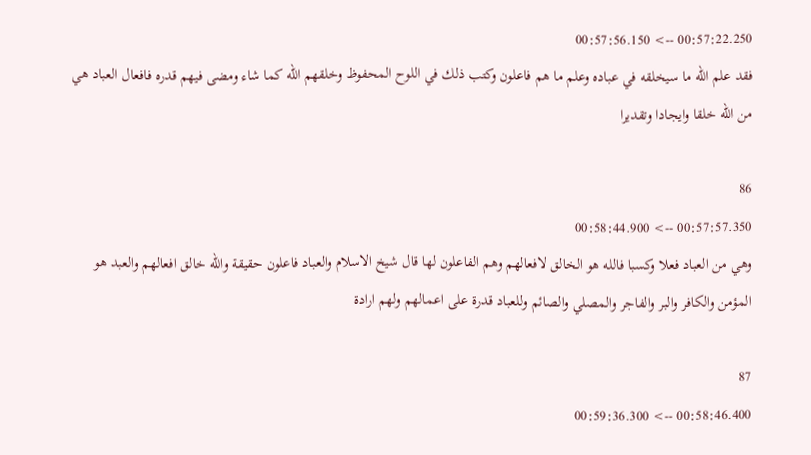00:57:22.250 --> 00:57:56.150
فقد علم الله ما سيخلقه في عباده وعلم ما هم فاعلون وكتب ذلك في اللوح المحفوظ وخلقهم الله كما شاء ومضى فيهم قدره فافعال العباد هي من الله خلقا وايجادا وتقديرا

86
00:57:57.350 --> 00:58:44.900
وهي من العباد فعلا وكسبا فالله هو الخالق لافعالهم وهم الفاعلون لها قال شيخ الاسلام والعباد فاعلون حقيقة والله خالق افعالهم والعبد هو المؤمن والكافر والبر والفاجر والمصلي والصائم وللعباد قدرة على اعمالهم ولهم ارادة

87
00:58:46.400 --> 00:59:36.300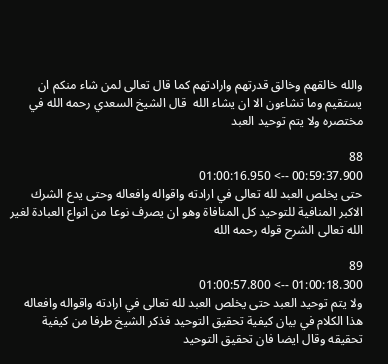والله خالقهم وخالق قدرتهم وارادتهم كما قال تعالى لمن شاء منكم ان يستقيم وما تشاءون الا ان يشاء الله  قال الشيخ السعدي رحمه الله في مختصره ولا يتم توحيد العبد

88
00:59:37.900 --> 01:00:16.950
حتى يخلص العبد لله تعالى في ارادته واقواله وافعاله وحتى يدع الشرك الاكبر المنافية للتوحيد كل المنافاة وهو ان يصرف نوعا من انواع العبادة لغير الله تعالى الشرح قوله رحمه الله

89
01:00:18.300 --> 01:00:57.800
ولا يتم توحيد العبد حتى يخلص العبد لله تعالى في ارادته واقواله وافعاله هذا الكلام في بيان كيفية تحقيق التوحيد فذكر الشيخ طرفا من كيفية تحقيقه وقال ايضا فان تحقيق التوحيد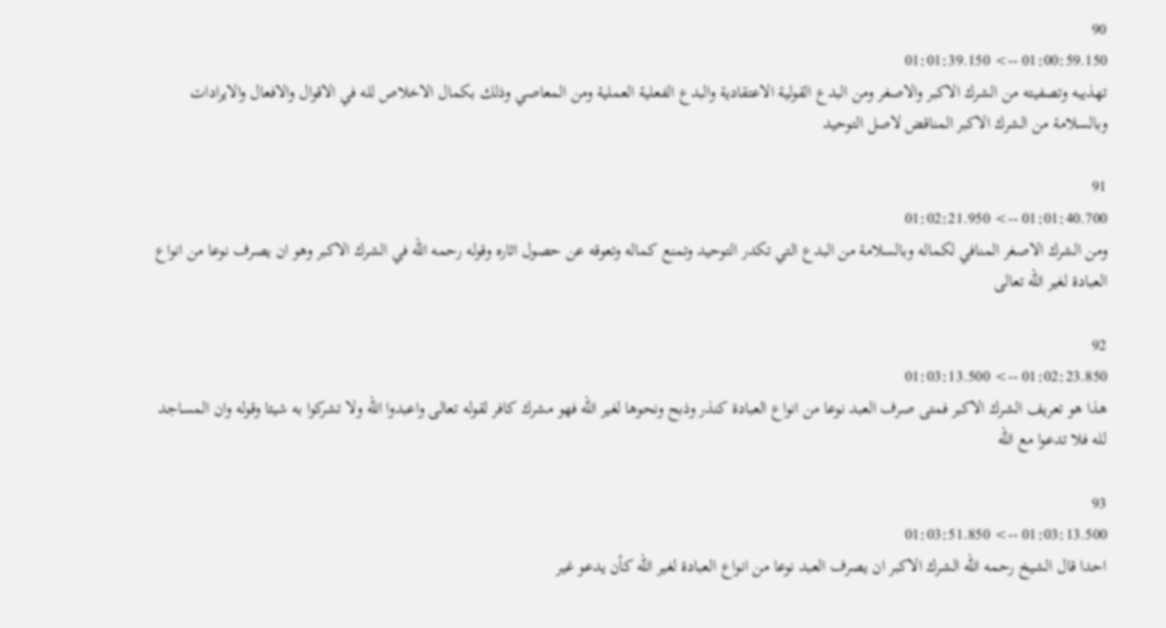90
01:00:59.150 --> 01:01:39.150
تهذيبه وتصفيته من الشرك الاكبر والاصغر ومن البدع القولية الاعتقادية والبدع الفعلية العملية ومن المعاصي وذلك بكمال الاخلاص لله في الاقوال والافعال والايرادات وبالسلامة من الشرك الاكبر المناقض لاصل التوحيد

91
01:01:40.700 --> 01:02:21.950
ومن الشرك الاصغر المنافي لكماله وبالسلامة من البدع التي تكدر التوحيد وتمنع كماله وتعوقه عن حصول اثاره وقوله رحمه الله في الشرك الاكبر وهو ان يصرف نوعا من انواع العبادة لغير الله تعالى

92
01:02:23.850 --> 01:03:13.500
هذا هو تعريف الشرك الاكبر فمتى صرف العبد نوعا من انواع العبادة كنذر وذبح ونحوها لغير الله فهو مشرك كافر لقوله تعالى واعبدوا الله ولا تشركوا به شيئا وقوله وان المساجد لله فلا تدعوا مع الله

93
01:03:13.500 --> 01:03:51.850
احدا قال الشيخ رحمه الله الشرك الاكبر ان يصرف العبد نوعا من انواع العبادة لغير الله كأن يدعو غير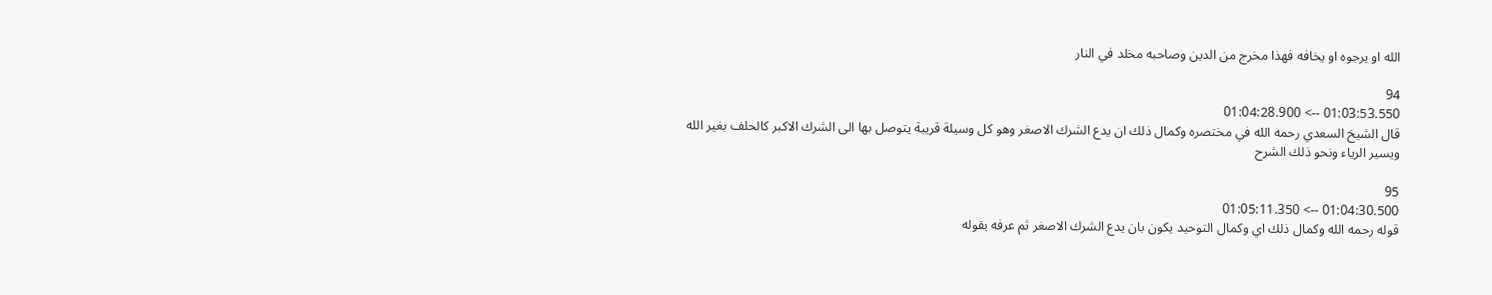الله او يرجوه او يخافه فهذا مخرج من الدين وصاحبه مخلد في النار

94
01:03:53.550 --> 01:04:28.900
قال الشيخ السعدي رحمه الله في مختصره وكمال ذلك ان يدع الشرك الاصغر وهو كل وسيلة قريبة يتوصل بها الى الشرك الاكبر كالحلف بغير الله ويسير الرياء ونحو ذلك الشرح

95
01:04:30.500 --> 01:05:11.350
قوله رحمه الله وكمال ذلك اي وكمال التوحيد يكون بان يدع الشرك الاصغر ثم عرفه بقوله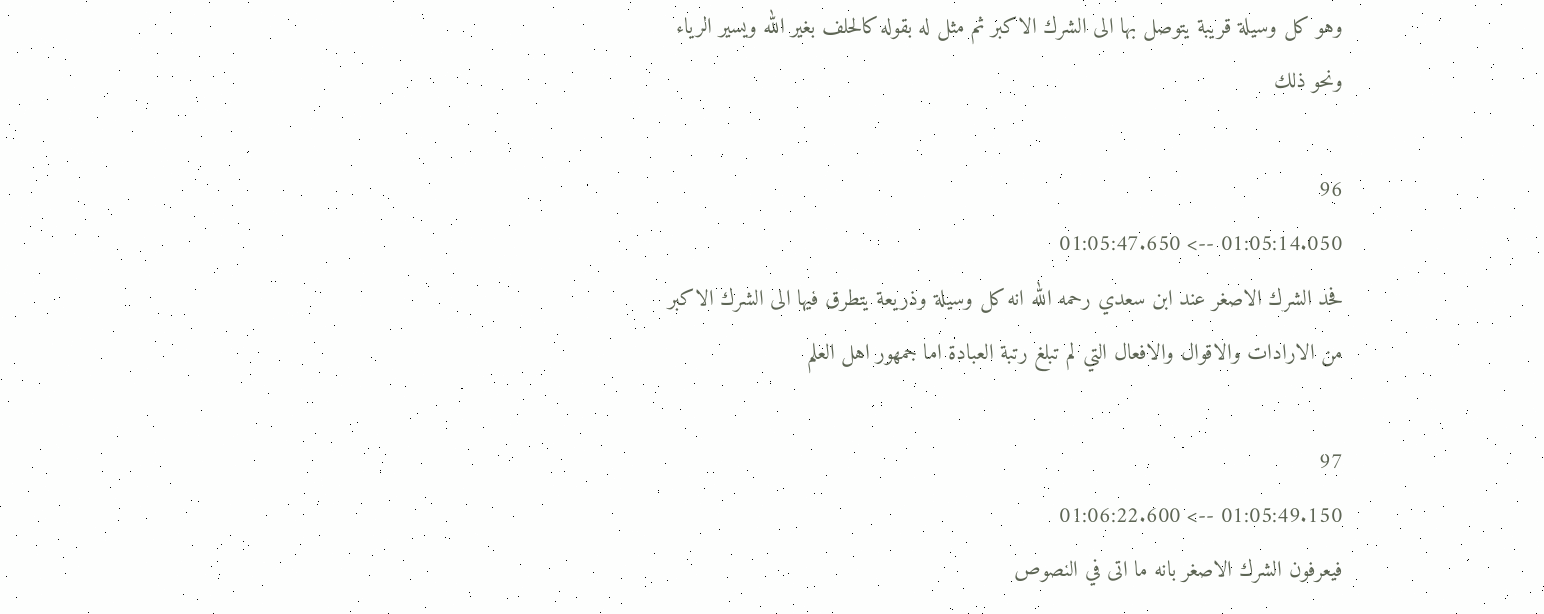وهو كل وسيلة قريبة يتوصل بها الى الشرك الاكبر ثم مثل له بقوله كالحلف بغير الله ويسير الرياء ونحو ذلك

96
01:05:14.050 --> 01:05:47.650
فحد الشرك الاصغر عند ابن سعدي رحمه الله انه كل وسيلة وذريعة يتطرق فيها الى الشرك الاكبر من الارادات والاقوال والافعال التي لم تبلغ رتبة العبادة اما جمهور اهل العلم

97
01:05:49.150 --> 01:06:22.600
فيعرفون الشرك الاصغر بانه ما اتى في النصوص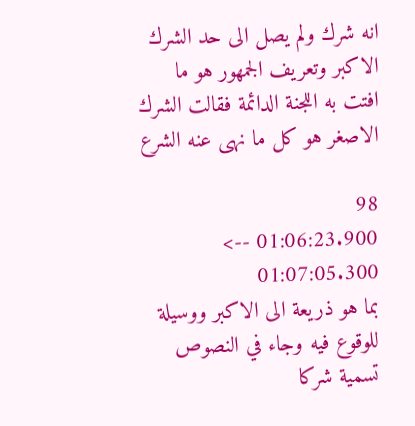انه شرك ولم يصل الى حد الشرك الاكبر وتعريف الجمهور هو ما افتت به اللجنة الدائمة فقالت الشرك الاصغر هو كل ما نهى عنه الشرع

98
01:06:23.900 --> 01:07:05.300
بما هو ذريعة الى الاكبر ووسيلة للوقوع فيه وجاء في النصوص تسمية شركا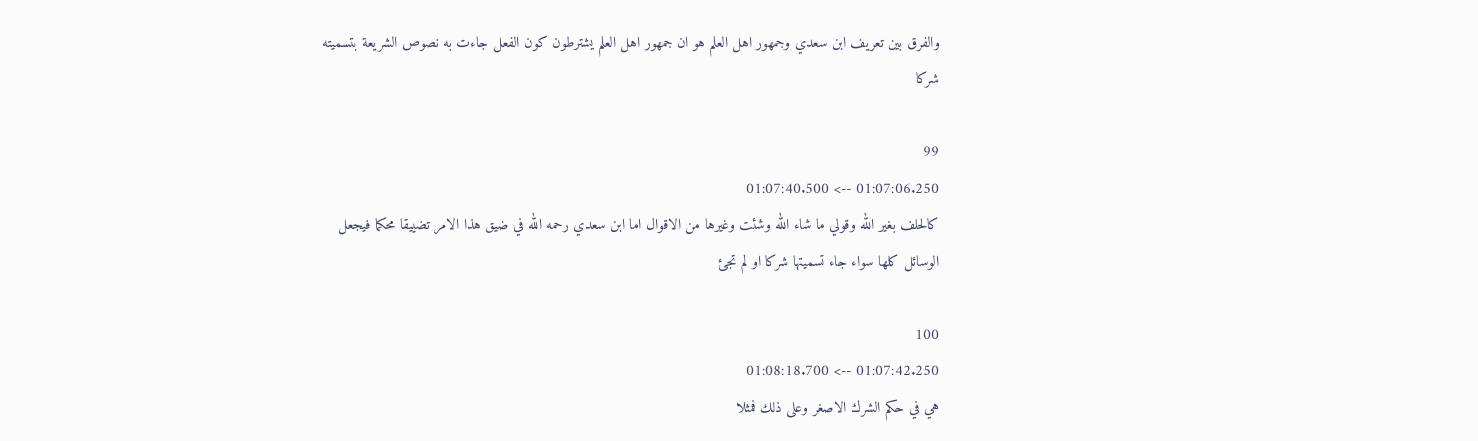والفرق بين تعريف ابن سعدي وجمهور اهل العلم هو ان جمهور اهل العلم يشترطون كون الفعل جاءت به نصوص الشريعة بتسميته شركا

99
01:07:06.250 --> 01:07:40.500
كالحلف بغير الله وقولي ما شاء الله وشئت وغيرها من الاقوال اما ابن سعدي رحمه الله في ضيق هذا الامر تضييقا محكما فيجعل الوسائل كلها سواء جاء تسميتها شركا او لم تجئ

100
01:07:42.250 --> 01:08:18.700
هي في حكم الشرك الاصغر وعلى ذلك فمثلا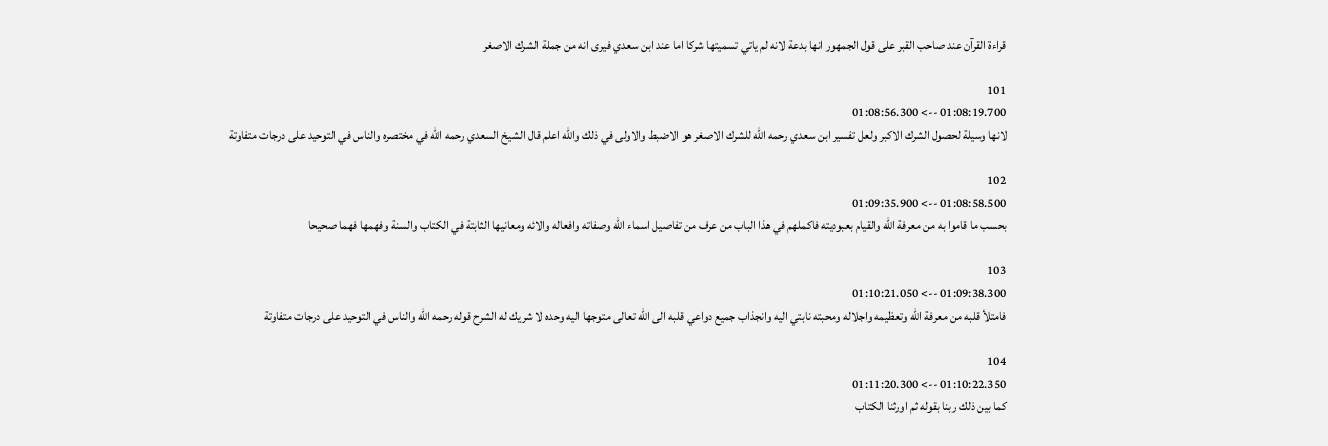قراءة القرآن عند صاحب القبر على قول الجمهور انها بدعة لانه لم ياتي تسميتها شركا اما عند ابن سعدي فيرى انه من جملة الشرك الاصغر

101
01:08:19.700 --> 01:08:56.300
لانها وسيلة لحصول الشرك الاكبر ولعل تفسير ابن سعدي رحمه الله للشرك الاصغر هو الاضبط والاولى في ذلك والله اعلم قال الشيخ السعدي رحمه الله في مختصره والناس في التوحيد على درجات متفاوتة

102
01:08:58.500 --> 01:09:35.900
بحسب ما قاموا به من معرفة الله والقيام بعبوديته فاكملهم في هذا الباب من عرف من تفاصيل اسماء الله وصفاته وافعاله والائه ومعانيها الثابتة في الكتاب والسنة وفهمها فهما صحيحا

103
01:09:38.300 --> 01:10:21.050
فامتلأ قلبه من معرفة الله وتعظيمه واجلاله ومحبته نابتي اليه وانجذاب جميع دواعي قلبه الى الله تعالى متوجها اليه وحده لا شريك له الشرح قوله رحمه الله والناس في التوحيد على درجات متفاوتة

104
01:10:22.350 --> 01:11:20.300
كما بين ذلك ربنا بقوله ثم اورثنا الكتاب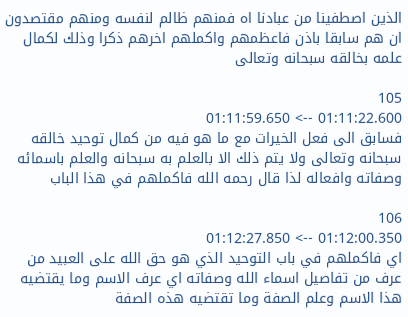الذين اصطفينا من عبادنا اه فمنهم ظالم لنفسه ومنهم مقتصدون ان هم سابقا باذن فاعظمهم واكملهم اخرهم ذكرا وذلك لكمال علمه بخالقه سبحانه وتعالى

105
01:11:22.600 --> 01:11:59.650
فسابق الى فعل الخيرات مع ما هو فيه من كمال توحيد خالقه سبحانه وتعالى ولا يتم ذلك الا بالعلم به سبحانه والعلم باسمائه وصفاته وافعاله لذا قال رحمه الله فاكملهم في هذا الباب

106
01:12:00.350 --> 01:12:27.850
اي فاكملهم في باب التوحيد الذي هو حق الله على العبيد من عرف من تفاصيل اسماء الله وصفاته اي عرف الاسم وما يقتضيه هذا الاسم وعلم الصفة وما تقتضيه هذه الصفة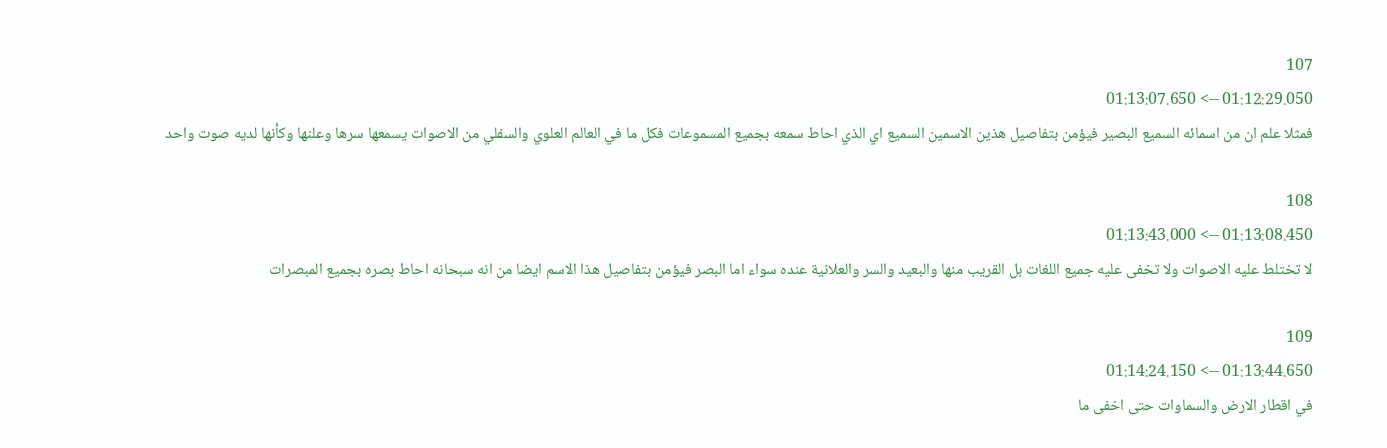107
01:12:29.050 --> 01:13:07.650
فمثلا علم ان من اسمائه السميع البصير فيؤمن بتفاصيل هذين الاسمين السميع اي الذي احاط سمعه بجميع المسموعات فكل ما في العالم العلوي والسفلي من الاصوات يسمعها سرها وعلنها وكأنها لديه صوت واحد

108
01:13:08.450 --> 01:13:43.000
لا تختلط عليه الاصوات ولا تخفى عليه جميع اللغات بل القريب منها والبعيد والسر والعلانية عنده سواء اما البصر فيؤمن بتفاصيل هذا الاسم ايضا من انه سبحانه احاط بصره بجميع المبصرات

109
01:13:44.650 --> 01:14:24.150
في اقطار الارض والسماوات حتى اخفى ما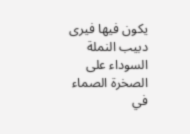يكون فيها فيرى دبيب النملة السوداء على الصخرة الصماء في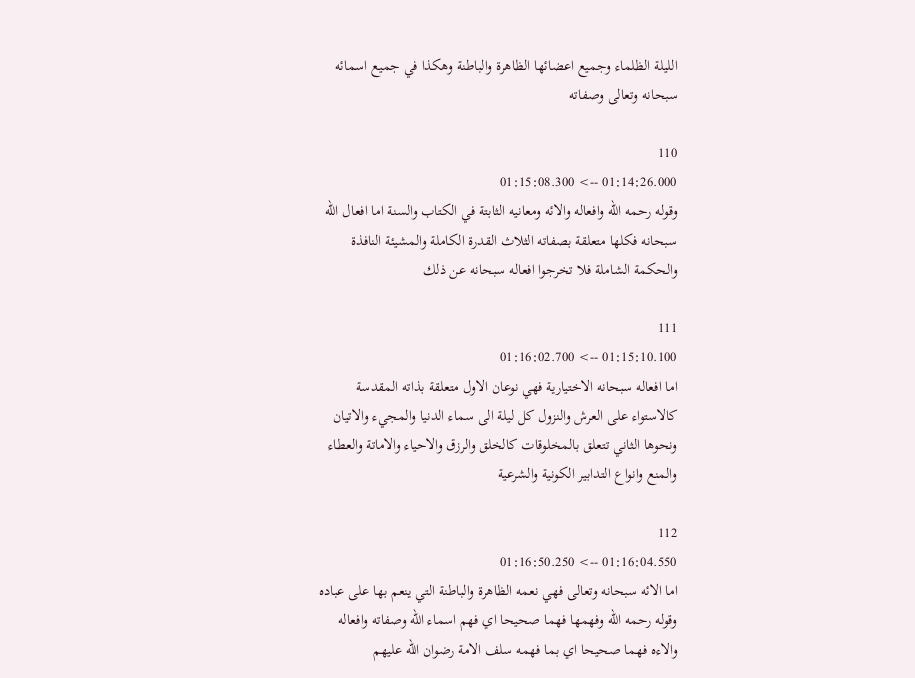الليلة الظلماء وجميع اعضائها الظاهرة والباطنة وهكذا في جميع اسمائه سبحانه وتعالى وصفاته

110
01:14:26.000 --> 01:15:08.300
وقوله رحمه الله وافعاله والائه ومعانيه الثابتة في الكتاب والسنة اما افعال الله سبحانه فكلها متعلقة بصفاته الثلاث القدرة الكاملة والمشيئة النافذة والحكمة الشاملة فلا تخرجوا افعاله سبحانه عن ذلك

111
01:15:10.100 --> 01:16:02.700
اما افعاله سبحانه الاختيارية فهي نوعان الاول متعلقة بذاته المقدسة كالاستواء على العرش والنزول كل ليلة الى سماء الدنيا والمجيء والاتيان ونحوها الثاني تتعلق بالمخلوقات كالخلق والرزق والاحياء والاماتة والعطاء والمنع وانواع التدابير الكونية والشرعية

112
01:16:04.550 --> 01:16:50.250
اما الائه سبحانه وتعالى فهي نعمه الظاهرة والباطنة التي ينعم بها على عباده وقوله رحمه الله وفهمها فهما صحيحا اي فهم اسماء الله وصفاته وافعاله والاءه فهما صحيحا اي بما فهمه سلف الامة رضوان الله عليهم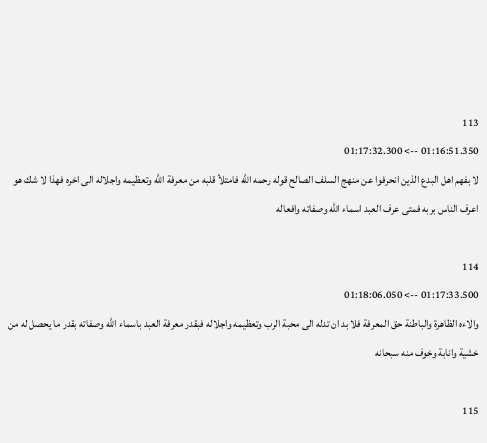113
01:16:51.350 --> 01:17:32.300
لا بفهم اهل البدع الذين انحرفوا عن منهج السلف الصالح قوله رحمه الله فامتلأ قلبه من معرفة الله وتعظيمه واجلاله الى اخره فهذا لا شك هو اعرف الناس بربه فمتى عرف العبد اسماء الله وصفاته وافعاله

114
01:17:33.500 --> 01:18:06.050
والاءه الظاهرة والباطنة حق المعرفة فلا بد ان تدله الى محبة الرب وتعظيمه واجلاله فبقدر معرفة العبد باسماء الله وصفاته بقدر ما يحصل له من خشية وانابة وخوف منه سبحانه

115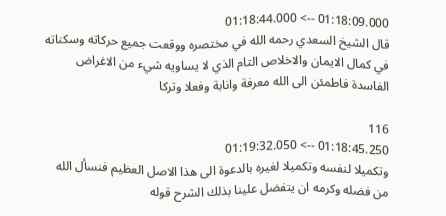01:18:09.000 --> 01:18:44.000
قال الشيخ السعدي رحمه الله في مختصره ووقعت جميع حركاته وسكناته في كمال الايمان والاخلاص التام الذي لا يساويه شيء من الاغراض الفاسدة فاطمئن الى الله معرفة وانابة وفعلا وتركا

116
01:18:45.250 --> 01:19:32.050
وتكميلا لنفسه وتكميلا لغيره بالدعوة الى هذا الاصل العظيم فنسأل الله من فضله وكرمه ان يتفضل علينا بذلك الشرح قوله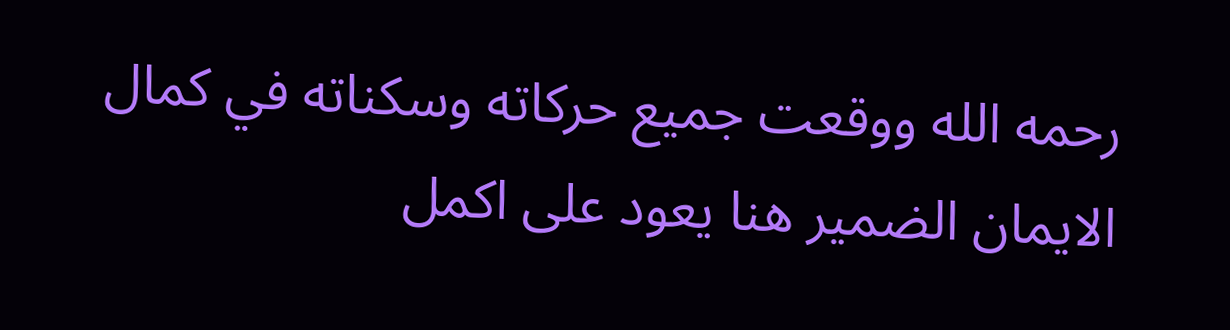رحمه الله ووقعت جميع حركاته وسكناته في كمال الايمان الضمير هنا يعود على اكمل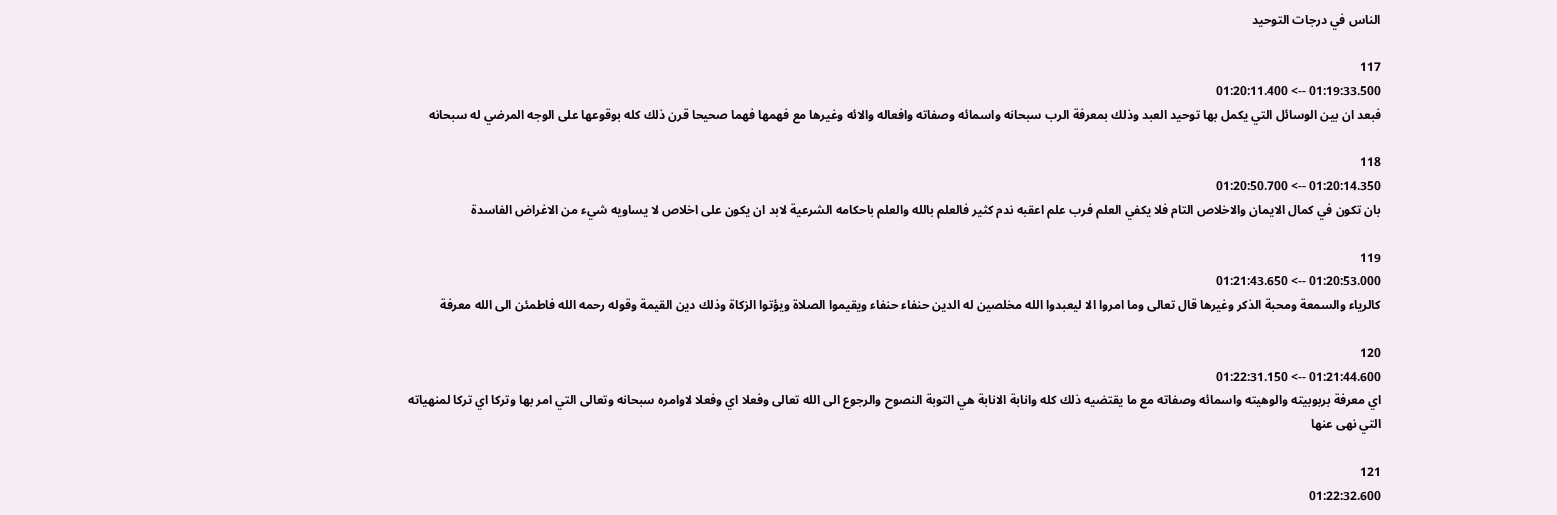الناس في درجات التوحيد

117
01:19:33.500 --> 01:20:11.400
فبعد ان بين الوسائل التي يكمل بها توحيد العبد وذلك بمعرفة الرب سبحانه واسمائه وصفاته وافعاله والائه وغيرها مع فهمها فهما صحيحا قرن ذلك كله بوقوعها على الوجه المرضي له سبحانه

118
01:20:14.350 --> 01:20:50.700
بان تكون في كمال الايمان والاخلاص التام فلا يكفي العلم فرب علم اعقبه ندم كثير فالعلم بالله والعلم باحكامه الشرعية لابد ان يكون على اخلاص لا يساويه شيء من الاغراض الفاسدة

119
01:20:53.000 --> 01:21:43.650
كالرياء والسمعة ومحبة الذكر وغيرها قال تعالى وما امروا الا ليعبدوا الله مخلصين له الدين حنفاء حنفاء ويقيموا الصلاة ويؤتوا الزكاة وذلك دين القيمة وقوله رحمه الله فاطمئن الى الله معرفة

120
01:21:44.600 --> 01:22:31.150
اي معرفة بربوبيته والوهيته واسمائه وصفاته مع ما يقتضيه ذلك كله وانابة الانابة هي التوبة النصوح والرجوع الى الله تعالى وفعلا اي وفعلا لاوامره سبحانه وتعالى التي امر بها وتركا اي تركا لمنهياته التي نهى عنها

121
01:22:32.600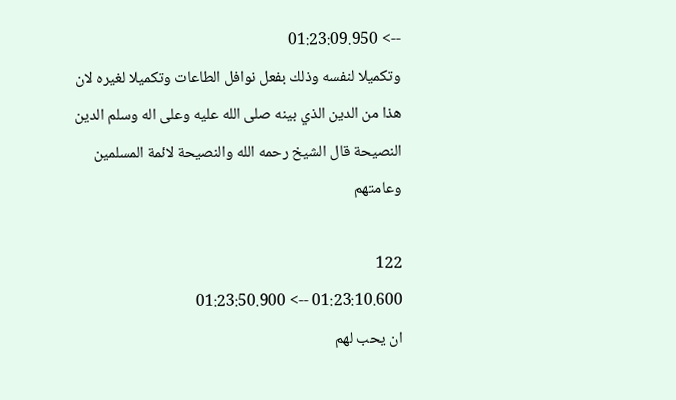--> 01:23:09.950
وتكميلا لنفسه وذلك بفعل نوافل الطاعات وتكميلا لغيره لان هذا من الدين الذي بينه صلى الله عليه وعلى اله وسلم الدين النصيحة قال الشيخ رحمه الله والنصيحة لائمة المسلمين وعامتهم

122
01:23:10.600 --> 01:23:50.900
ان يحب لهم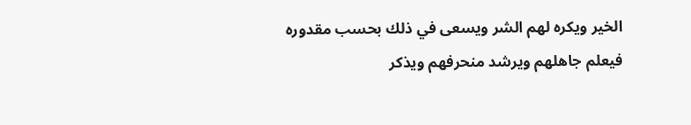الخير ويكره لهم الشر ويسعى في ذلك بحسب مقدوره فيعلم جاهلهم ويرشد منحرفهم ويذكر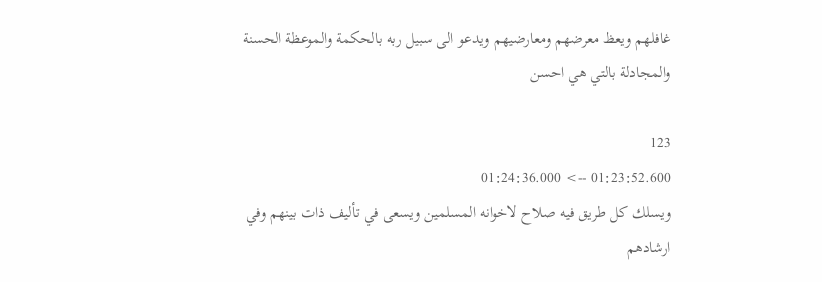غافلهم ويعظ معرضهم ومعارضيهم ويدعو الى سبيل ربه بالحكمة والموعظة الحسنة والمجادلة بالتي هي احسن

123
01:23:52.600 --> 01:24:36.000
ويسلك كل طريق فيه صلاح لاخوانه المسلمين ويسعى في تأليف ذات بينهم وفي ارشادهم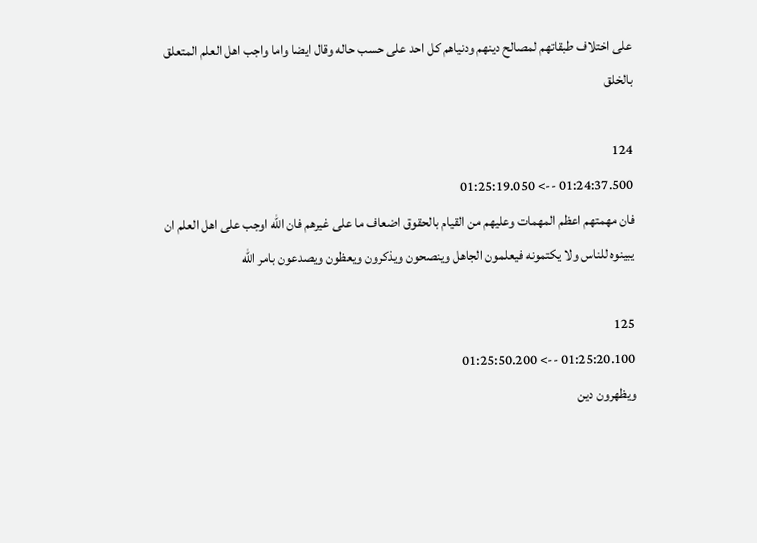على اختلاف طبقاتهم لمصالح دينهم ودنياهم كل احد على حسب حاله وقال ايضا واما واجب اهل العلم المتعلق بالخلق

124
01:24:37.500 --> 01:25:19.050
فان مهمتهم اعظم المهمات وعليهم من القيام بالحقوق اضعاف ما على غيرهم فان الله اوجب على اهل العلم ان يبينوه للناس ولا يكتمونه فيعلمون الجاهل وينصحون ويذكرون ويعظون ويصدعون بامر الله

125
01:25:20.100 --> 01:25:50.200
ويظهرون دين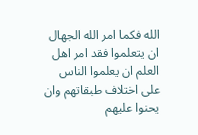الله فكما امر الله الجهال ان يتعلموا فقد امر اهل العلم ان يعلموا الناس على اختلاف طبقاتهم وان يحنوا عليهم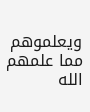ويعلموهم مما علمهم الله